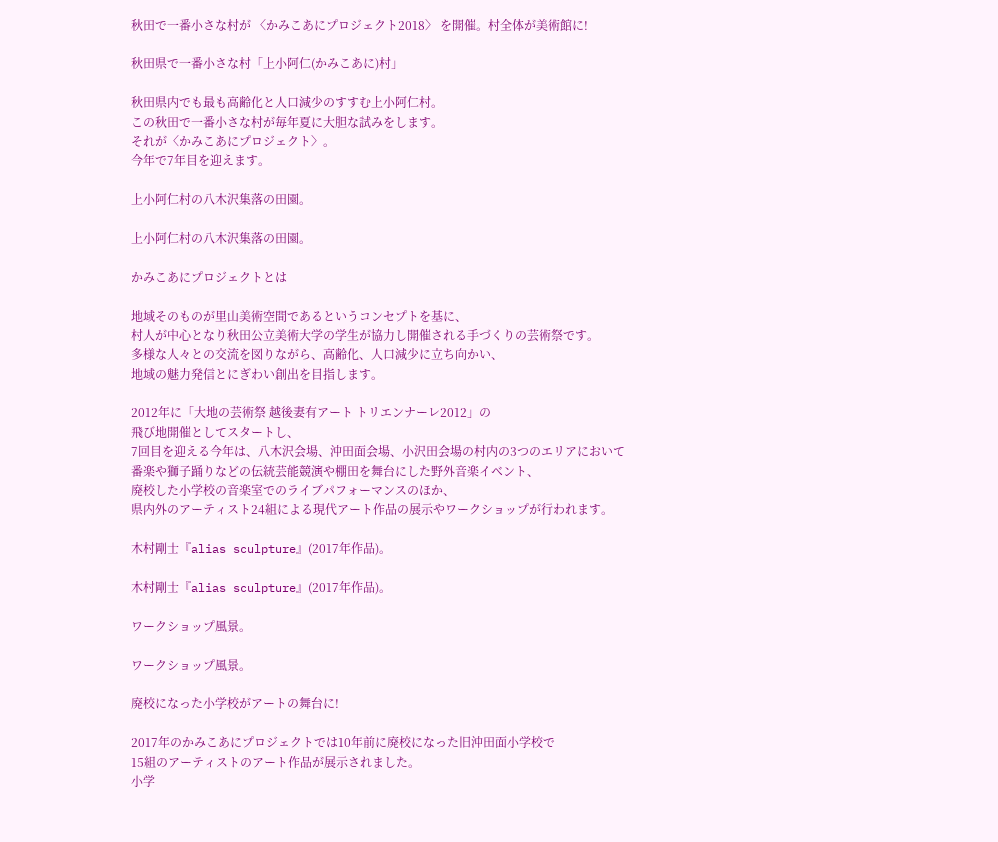秋田で一番小さな村が 〈かみこあにプロジェクト2018〉 を開催。村全体が美術館に!

秋田県で一番小さな村「上小阿仁(かみこあに)村」

秋田県内でも最も高齢化と人口減少のすすむ上小阿仁村。
この秋田で一番小さな村が毎年夏に大胆な試みをします。
それが〈かみこあにプロジェクト〉。
今年で7年目を迎えます。

上小阿仁村の八木沢集落の田園。

上小阿仁村の八木沢集落の田園。

かみこあにプロジェクトとは

地域そのものが里山美術空間であるというコンセプトを基に、
村人が中心となり秋田公立美術大学の学生が協力し開催される手づくりの芸術祭です。
多様な人々との交流を図りながら、高齢化、人口減少に立ち向かい、
地域の魅力発信とにぎわい創出を目指します。

2012年に「大地の芸術祭 越後妻有アート トリエンナーレ2012」の
飛び地開催としてスタートし、
7回目を迎える今年は、八木沢会場、沖田面会場、小沢田会場の村内の3つのエリアにおいて
番楽や獅子踊りなどの伝統芸能競演や棚田を舞台にした野外音楽イベント、
廃校した小学校の音楽室でのライブパフォーマンスのほか、
県内外のアーティスト24組による現代アート作品の展示やワークショップが行われます。

木村剛士『alias sculpture』(2017年作品)。

木村剛士『alias sculpture』(2017年作品)。

ワークショップ風景。

ワークショップ風景。

廃校になった小学校がアートの舞台に!

2017年のかみこあにプロジェクトでは10年前に廃校になった旧沖田面小学校で
15組のアーティストのアート作品が展示されました。
小学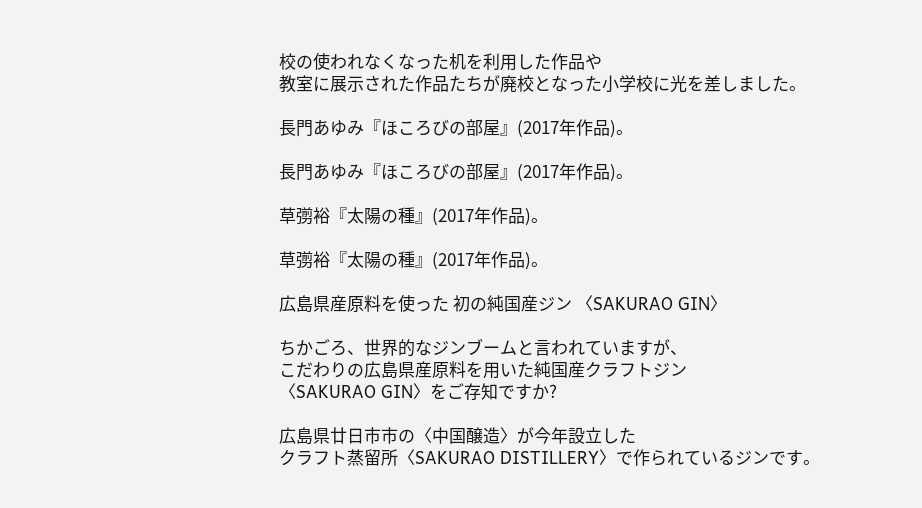校の使われなくなった机を利用した作品や
教室に展示された作品たちが廃校となった小学校に光を差しました。

長門あゆみ『ほころびの部屋』(2017年作品)。

長門あゆみ『ほころびの部屋』(2017年作品)。

草彅裕『太陽の種』(2017年作品)。

草彅裕『太陽の種』(2017年作品)。

広島県産原料を使った 初の純国産ジン 〈SAKURAO GIN〉

ちかごろ、世界的なジンブームと言われていますが、
こだわりの広島県産原料を用いた純国産クラフトジン
〈SAKURAO GIN〉をご存知ですか?

広島県廿日市市の〈中国醸造〉が今年設立した
クラフト蒸留所〈SAKURAO DISTILLERY〉で作られているジンです。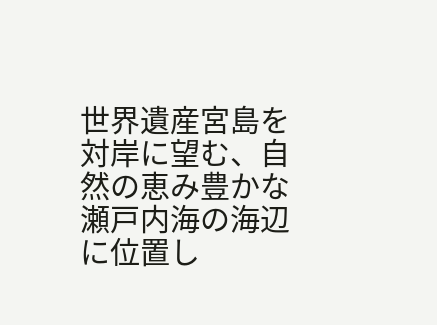世界遺産宮島を対岸に望む、自然の恵み豊かな瀬戸内海の海辺に位置し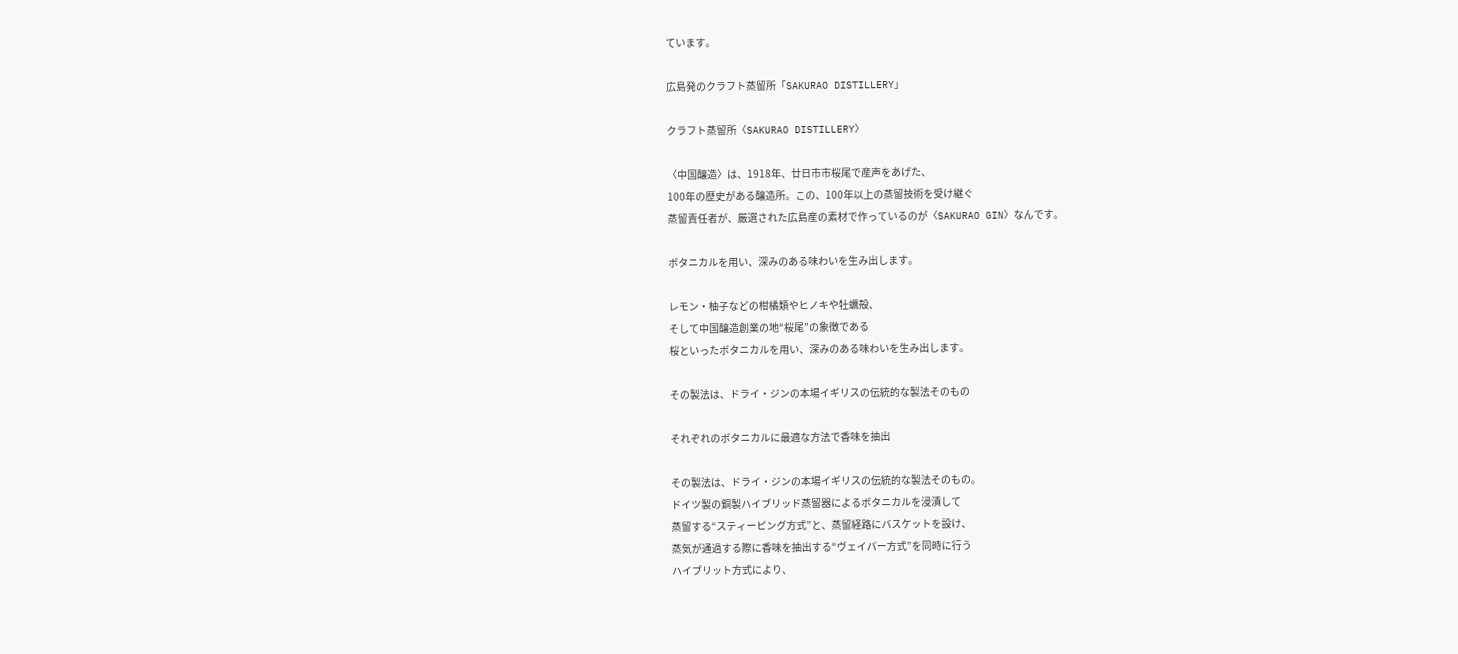ています。

広島発のクラフト蒸留所「SAKURAO DISTILLERY」

クラフト蒸留所〈SAKURAO DISTILLERY〉

〈中国醸造〉は、1918年、廿日市市桜尾で産声をあげた、
100年の歴史がある醸造所。この、100年以上の蒸留技術を受け継ぐ
蒸留責任者が、厳選された広島産の素材で作っているのが〈SAKURAO GIN〉なんです。

ボタニカルを用い、深みのある味わいを生み出します。

レモン・柚子などの柑橘類やヒノキや牡蠣殻、
そして中国醸造創業の地“桜尾”の象徴である
桜といったボタニカルを用い、深みのある味わいを生み出します。

その製法は、ドライ・ジンの本場イギリスの伝統的な製法そのもの

それぞれのボタニカルに最適な方法で香味を抽出

その製法は、ドライ・ジンの本場イギリスの伝統的な製法そのもの。
ドイツ製の銅製ハイブリッド蒸留器によるボタニカルを浸漬して
蒸留する“スティーピング方式”と、蒸留経路にバスケットを設け、
蒸気が通過する際に香味を抽出する“ヴェイパー方式”を同時に行う
ハイブリット方式により、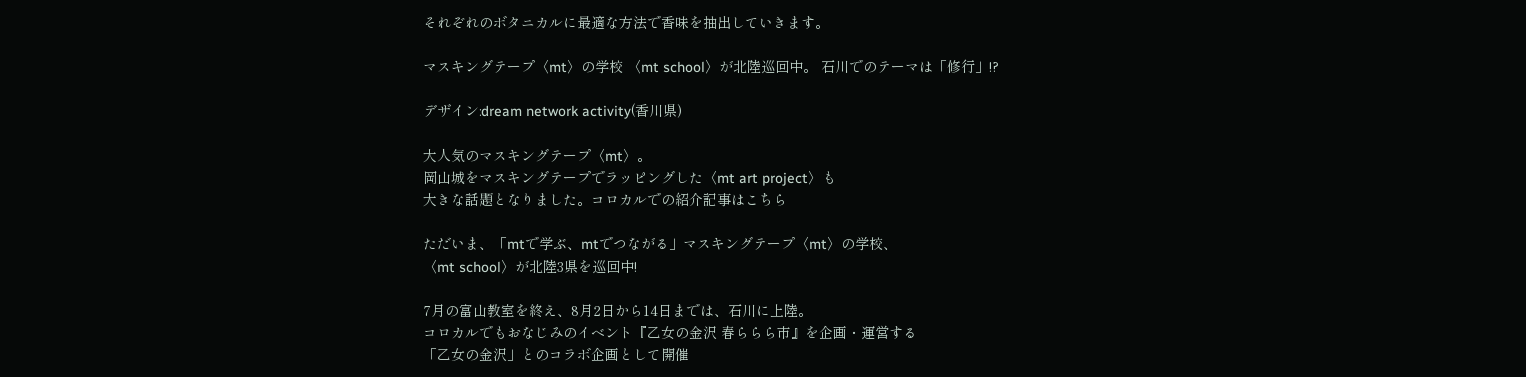それぞれのボタニカルに最適な方法で香味を抽出していきます。

マスキングテープ〈mt〉の学校 〈mt school〉が北陸巡回中。 石川でのテーマは「修行」!?

デザイン:dream network activity(香川県)

大人気のマスキングテープ〈mt〉。
岡山城をマスキングテープでラッピングした〈mt art project〉も
大きな話題となりました。コロカルでの紹介記事はこちら

ただいま、「mtで学ぶ、mtでつながる」マスキングテープ〈mt〉の学校、
〈mt school〉が北陸3県を巡回中!

7月の富山教室を終え、8月2日から14日までは、石川に上陸。
コロカルでもおなじみのイベント『乙女の金沢 春ららら市』を企画・運営する
「乙女の金沢」とのコラボ企画として開催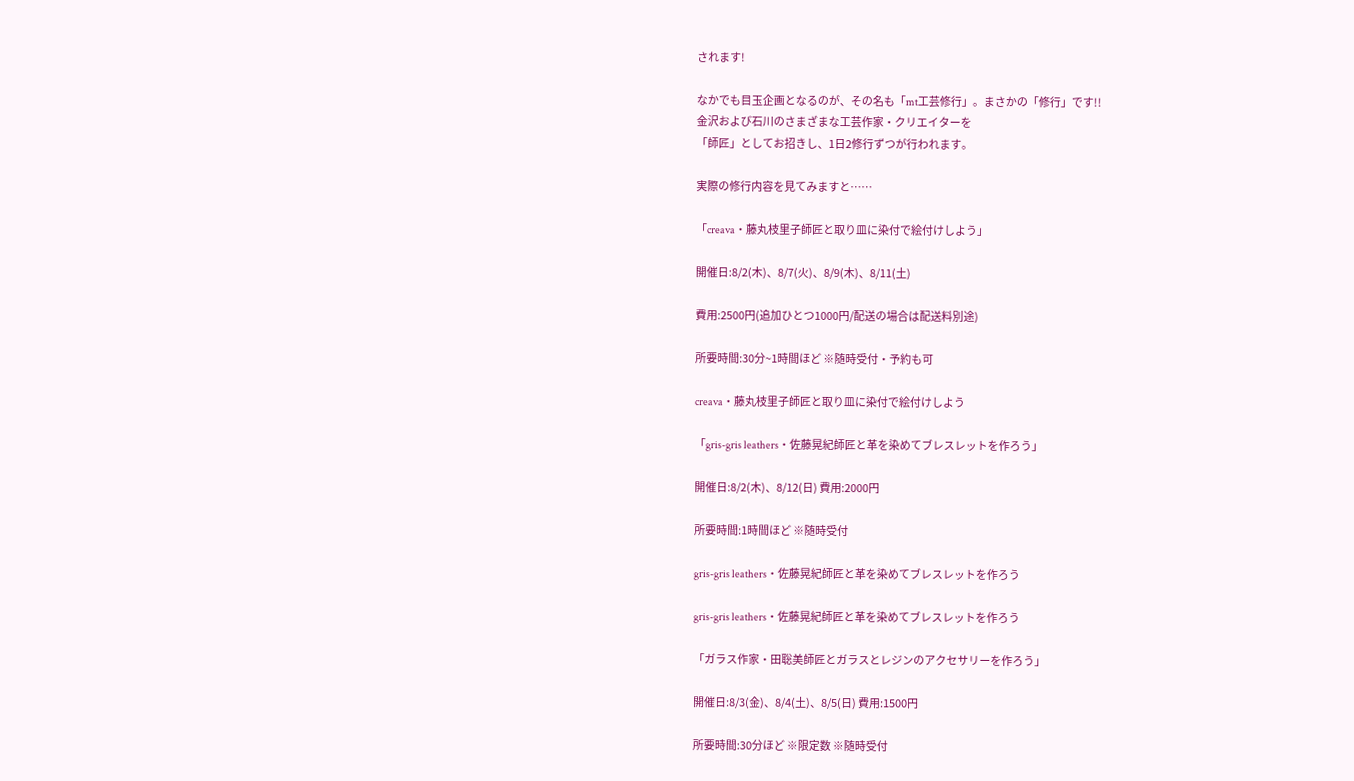されます!

なかでも目玉企画となるのが、その名も「mt工芸修行」。まさかの「修行」です!!
金沢および石川のさまざまな工芸作家・クリエイターを
「師匠」としてお招きし、1日2修行ずつが行われます。

実際の修行内容を見てみますと……

「creava・藤丸枝里子師匠と取り皿に染付で絵付けしよう」

開催日:8/2(木)、8/7(火)、8/9(木)、8/11(土)

費用:2500円(追加ひとつ1000円/配送の場合は配送料別途)

所要時間:30分~1時間ほど ※随時受付・予約も可

creava・藤丸枝里子師匠と取り皿に染付で絵付けしよう

「gris-gris leathers・佐藤晃紀師匠と革を染めてブレスレットを作ろう」

開催日:8/2(木)、8/12(日) 費用:2000円

所要時間:1時間ほど ※随時受付

gris-gris leathers・佐藤晃紀師匠と革を染めてブレスレットを作ろう

gris-gris leathers・佐藤晃紀師匠と革を染めてブレスレットを作ろう

「ガラス作家・田聡美師匠とガラスとレジンのアクセサリーを作ろう」

開催日:8/3(金)、8/4(土)、8/5(日) 費用:1500円

所要時間:30分ほど ※限定数 ※随時受付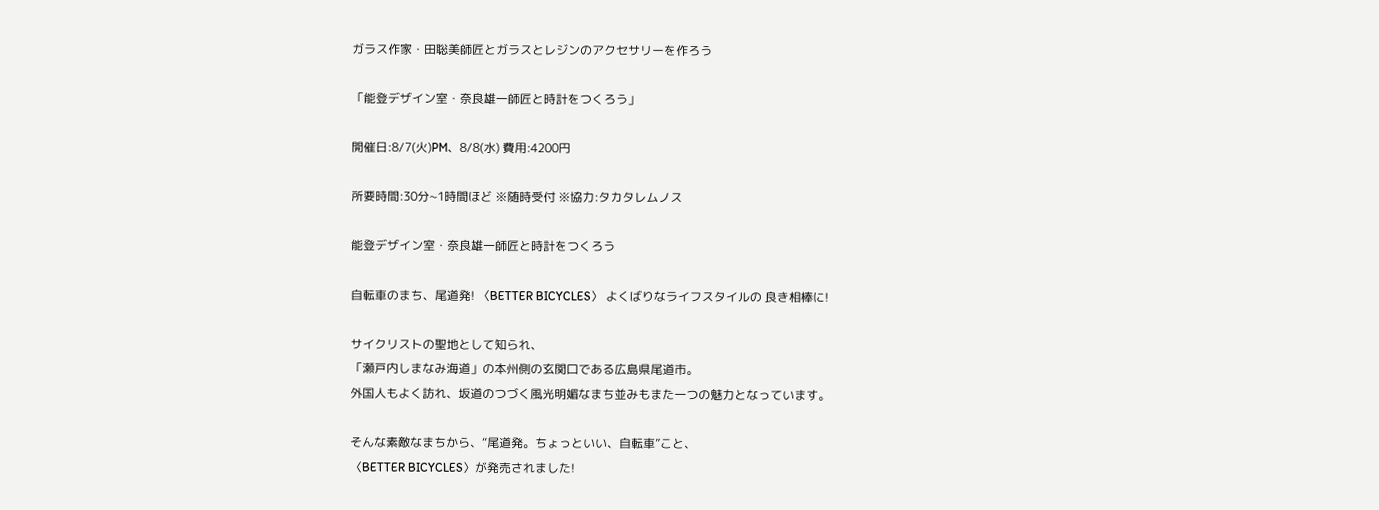ガラス作家・田聡美師匠とガラスとレジンのアクセサリーを作ろう

「能登デザイン室・奈良雄一師匠と時計をつくろう」

開催日:8/7(火)PM、8/8(水) 費用:4200円

所要時間:30分~1時間ほど ※随時受付 ※協力:タカタレムノス

能登デザイン室・奈良雄一師匠と時計をつくろう

自転車のまち、尾道発! 〈BETTER BICYCLES〉 よくばりなライフスタイルの 良き相棒に!

サイクリストの聖地として知られ、
「瀬戸内しまなみ海道」の本州側の玄関口である広島県尾道市。
外国人もよく訪れ、坂道のつづく風光明媚なまち並みもまた一つの魅力となっています。

そんな素敵なまちから、“尾道発。ちょっといい、自転車”こと、
〈BETTER BICYCLES〉が発売されました!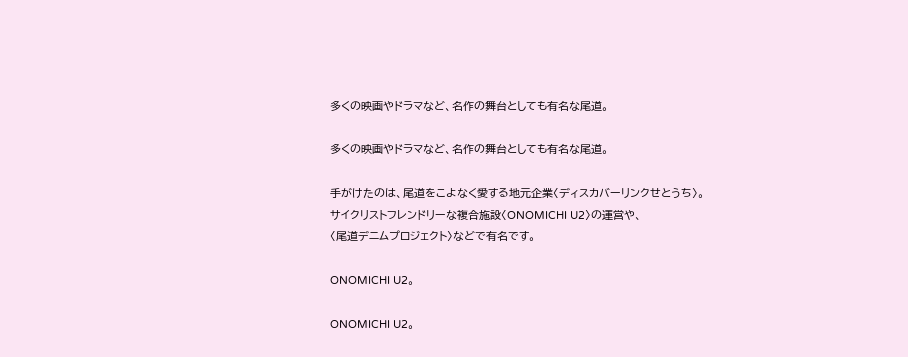多くの映画やドラマなど、名作の舞台としても有名な尾道。

多くの映画やドラマなど、名作の舞台としても有名な尾道。

手がけたのは、尾道をこよなく愛する地元企業〈ディスカバーリンクせとうち〉。
サイクリストフレンドリーな複合施設〈ONOMICHI U2〉の運営や、
〈尾道デニムプロジェクト〉などで有名です。

ONOMICHI U2。

ONOMICHI U2。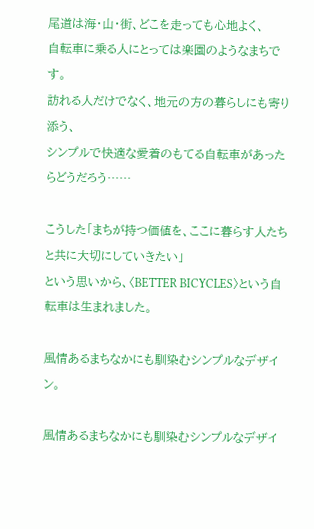尾道は海・山・街、どこを走っても心地よく、
自転車に乗る人にとっては楽園のようなまちです。
訪れる人だけでなく、地元の方の暮らしにも寄り添う、
シンプルで快適な愛着のもてる自転車があったらどうだろう……

こうした「まちが持つ価値を、ここに暮らす人たちと共に大切にしていきたい」
という思いから、〈BETTER BICYCLES〉という自転車は生まれました。

風情あるまちなかにも馴染むシンプルなデザイン。

風情あるまちなかにも馴染むシンプルなデザイ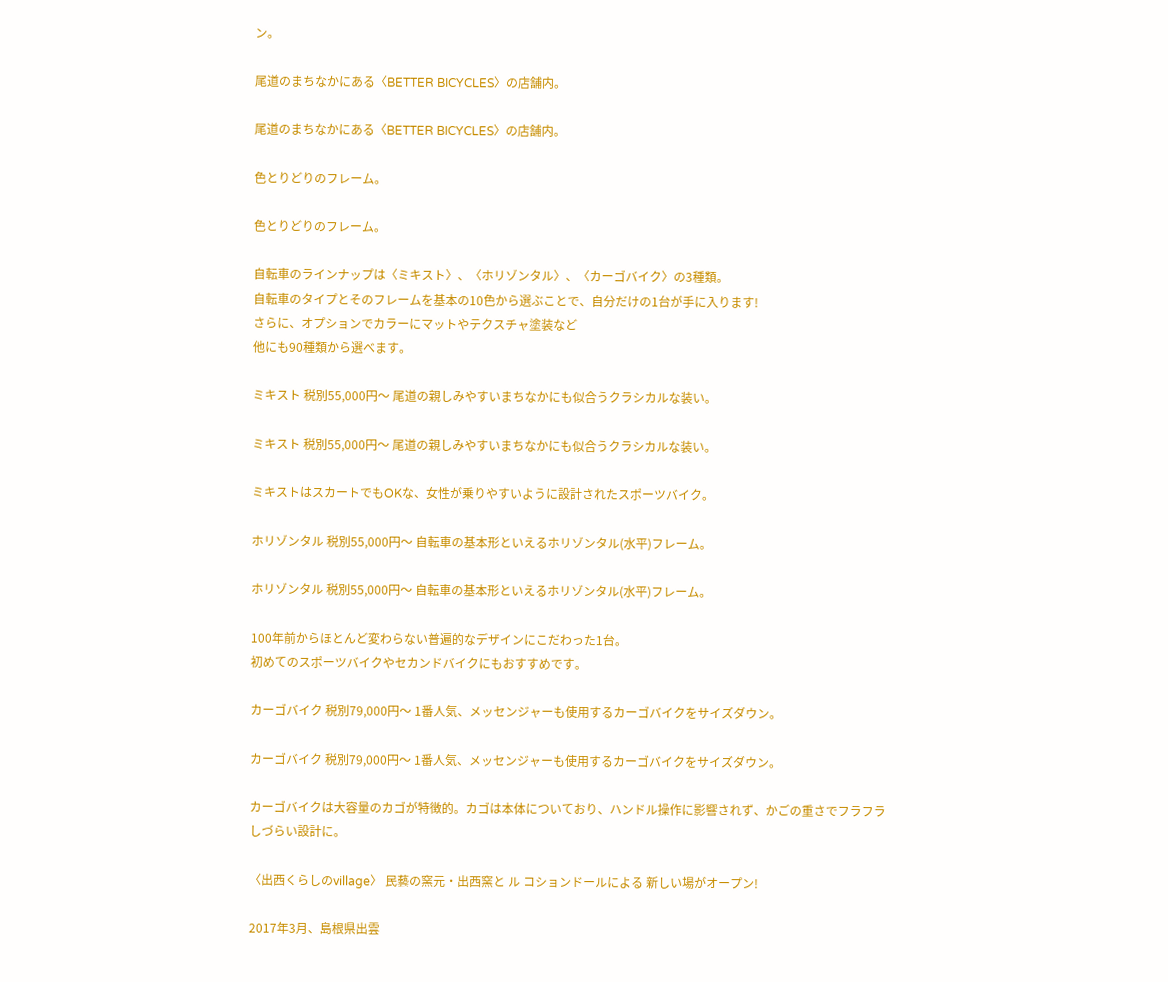ン。

尾道のまちなかにある〈BETTER BICYCLES〉の店舗内。

尾道のまちなかにある〈BETTER BICYCLES〉の店舗内。

色とりどりのフレーム。

色とりどりのフレーム。

自転車のラインナップは〈ミキスト〉、〈ホリゾンタル〉、〈カーゴバイク〉の3種類。
自転車のタイプとそのフレームを基本の10色から選ぶことで、自分だけの1台が手に入ります!
さらに、オプションでカラーにマットやテクスチャ塗装など
他にも90種類から選べます。

ミキスト 税別55,000円〜 尾道の親しみやすいまちなかにも似合うクラシカルな装い。

ミキスト 税別55,000円〜 尾道の親しみやすいまちなかにも似合うクラシカルな装い。

ミキストはスカートでもOKな、女性が乗りやすいように設計されたスポーツバイク。

ホリゾンタル 税別55,000円〜 自転車の基本形といえるホリゾンタル(水平)フレーム。

ホリゾンタル 税別55,000円〜 自転車の基本形といえるホリゾンタル(水平)フレーム。

100年前からほとんど変わらない普遍的なデザインにこだわった1台。
初めてのスポーツバイクやセカンドバイクにもおすすめです。

カーゴバイク 税別79,000円〜 1番人気、メッセンジャーも使用するカーゴバイクをサイズダウン。

カーゴバイク 税別79,000円〜 1番人気、メッセンジャーも使用するカーゴバイクをサイズダウン。

カーゴバイクは大容量のカゴが特徴的。カゴは本体についており、ハンドル操作に影響されず、かごの重さでフラフラしづらい設計に。

〈出西くらしのvillage〉 民藝の窯元・出西窯と ル コションドールによる 新しい場がオープン!

2017年3月、島根県出雲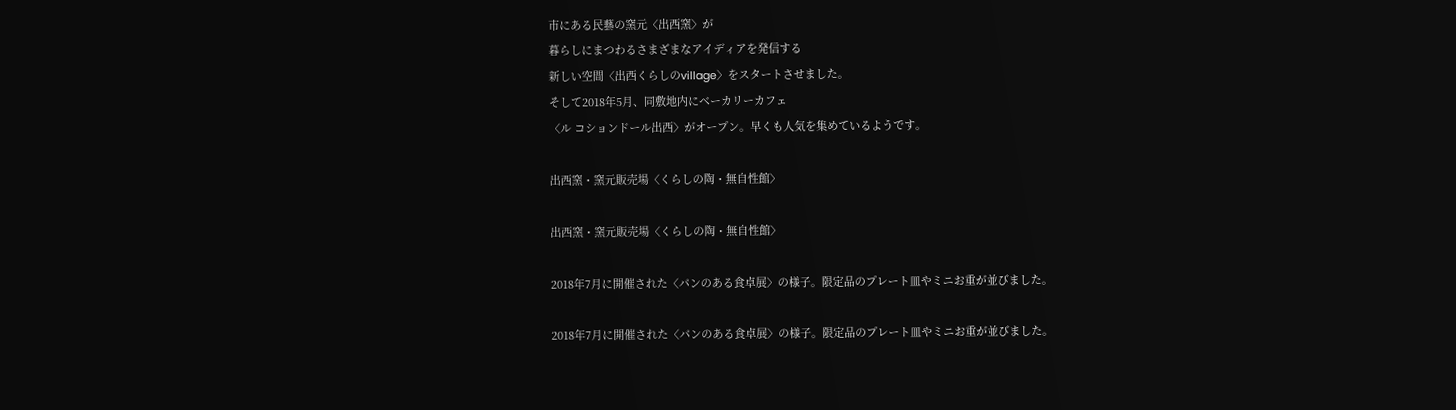市にある民藝の窯元〈出西窯〉が
暮らしにまつわるさまざまなアイディアを発信する
新しい空間〈出西くらしのvillage〉をスタートさせました。
そして2018年5月、同敷地内にベーカリーカフェ
〈ル コションドール出西〉がオープン。早くも人気を集めているようです。

出西窯・窯元販売場〈くらしの陶・無自性館〉

出西窯・窯元販売場〈くらしの陶・無自性館〉

2018年7月に開催された〈パンのある食卓展〉の様子。限定品のプレート皿やミニお重が並びました。

2018年7月に開催された〈パンのある食卓展〉の様子。限定品のプレート皿やミニお重が並びました。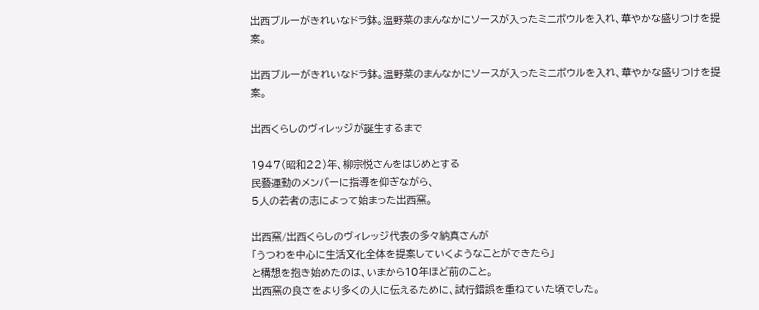出西ブルーがきれいなドラ鉢。温野菜のまんなかにソースが入ったミニボウルを入れ、華やかな盛りつけを提案。

出西ブルーがきれいなドラ鉢。温野菜のまんなかにソースが入ったミニボウルを入れ、華やかな盛りつけを提案。

出西くらしのヴィレッジが誕生するまで

1947(昭和22)年、柳宗悦さんをはじめとする
民藝運動のメンバーに指導を仰ぎながら、
5人の若者の志によって始まった出西窯。

出西窯/出西くらしのヴィレッジ代表の多々納真さんが
「うつわを中心に生活文化全体を提案していくようなことができたら」
と構想を抱き始めたのは、いまから10年ほど前のこと。
出西窯の良さをより多くの人に伝えるために、試行錯誤を重ねていた頃でした。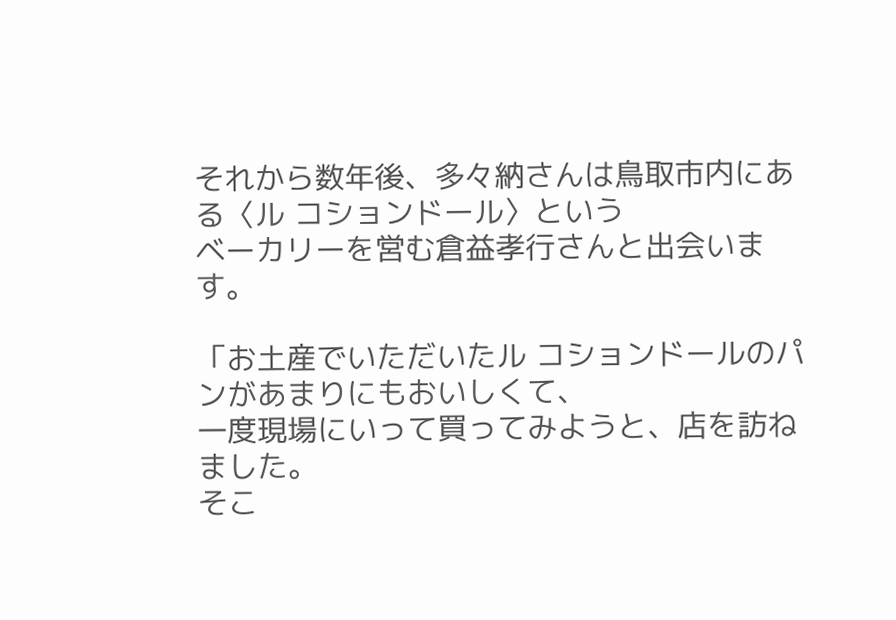それから数年後、多々納さんは鳥取市内にある〈ル コションドール〉という
ベーカリーを営む倉益孝行さんと出会います。

「お土産でいただいたル コションドールのパンがあまりにもおいしくて、
一度現場にいって買ってみようと、店を訪ねました。
そこ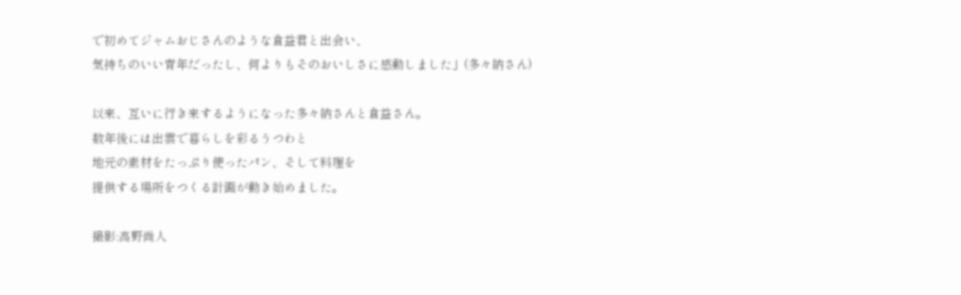で初めてジャムおじさんのような倉益君と出会い、
気持ちのいい青年だったし、何よりもそのおいしさに感動しました」(多々納さん)

以来、互いに行き来するようになった多々納さんと倉益さん。
数年後には出雲で暮らしを彩るうつわと
地元の素材をたっぷり使ったパン、そして料理を
提供する場所をつくる計画が動き始めました。

撮影:高野尚人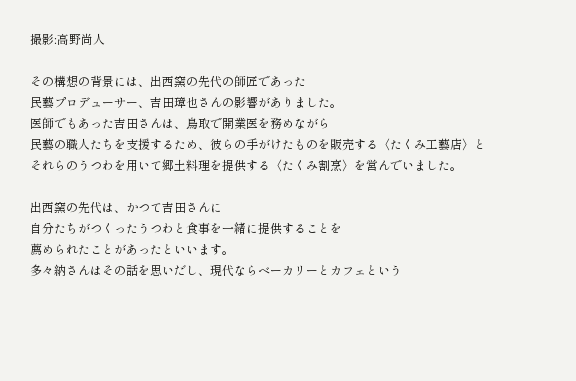撮影:高野尚人

その構想の背景には、出西窯の先代の師匠であった
民藝プロデューサー、吉田璋也さんの影響がありました。
医師でもあった吉田さんは、鳥取で開業医を務めながら
民藝の職人たちを支援するため、彼らの手がけたものを販売する〈たくみ工藝店〉と
それらのうつわを用いて郷土料理を提供する〈たくみ割烹〉を営んでいました。

出西窯の先代は、かつて吉田さんに
自分たちがつくったうつわと食事を一緒に提供することを
薦められたことがあったといいます。
多々納さんはその話を思いだし、現代ならベーカリーとカフェという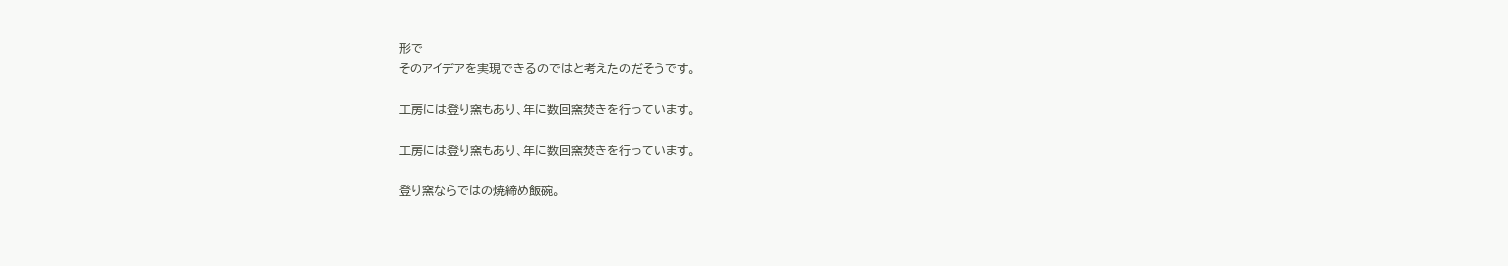形で
そのアイデアを実現できるのではと考えたのだそうです。

工房には登り窯もあり、年に数回窯焚きを行っています。

工房には登り窯もあり、年に数回窯焚きを行っています。

登り窯ならではの焼締め飯碗。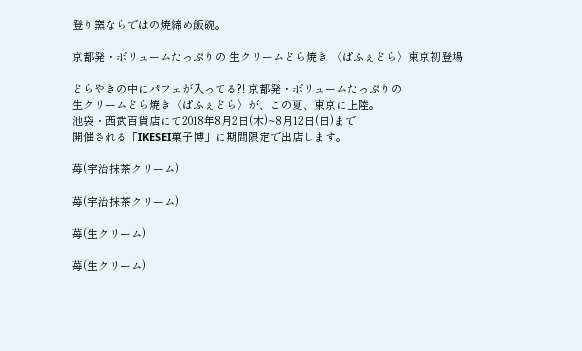登り窯ならではの焼締め飯碗。

京都発・ボリュームたっぷりの 生クリームどら焼き 〈ぱふぇどら〉東京初登場

どらやきの中にパフェが入ってる?! 京都発・ボリュームたっぷりの
生クリームどら焼き〈ぱふぇどら〉が、この夏、東京に上陸。
池袋・西武百貨店にて2018年8月2日(木)~8月12日(日)まで
開催される「IKESEI菓子博」に期間限定で出店します。

苺(宇治抹茶クリーム)

苺(宇治抹茶クリーム)

苺(生クリーム)

苺(生クリーム)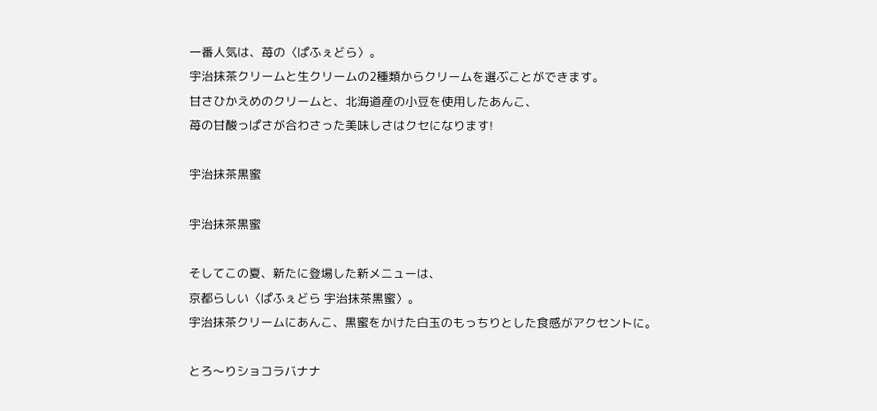一番人気は、苺の〈ぱふぇどら〉。
宇治抹茶クリームと生クリームの2種類からクリームを選ぶことができます。
甘さひかえめのクリームと、北海道産の小豆を使用したあんこ、
苺の甘酸っぱさが合わさった美味しさはクセになります!

宇治抹茶黒蜜

宇治抹茶黒蜜

そしてこの夏、新たに登場した新メニューは、
京都らしい〈ぱふぇどら 宇治抹茶黒蜜〉。
宇治抹茶クリームにあんこ、黒蜜をかけた白玉のもっちりとした食感がアクセントに。

とろ〜りショコラバナナ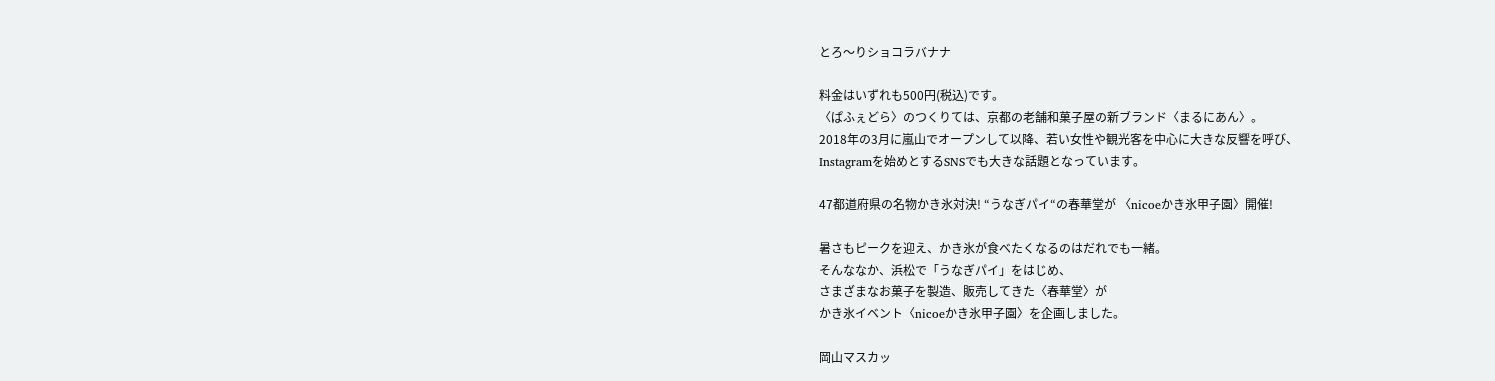とろ〜りショコラバナナ

料金はいずれも500円(税込)です。
〈ぱふぇどら〉のつくりては、京都の老舗和菓子屋の新ブランド〈まるにあん〉。
2018年の3月に嵐山でオープンして以降、若い女性や観光客を中心に大きな反響を呼び、
Instagramを始めとするSNSでも大きな話題となっています。

47都道府県の名物かき氷対決! “うなぎパイ“の春華堂が 〈nicoeかき氷甲子園〉開催!

暑さもピークを迎え、かき氷が食べたくなるのはだれでも一緒。
そんななか、浜松で「うなぎパイ」をはじめ、
さまざまなお菓子を製造、販売してきた〈春華堂〉が
かき氷イベント〈nicoeかき氷甲子園〉を企画しました。

岡山マスカッ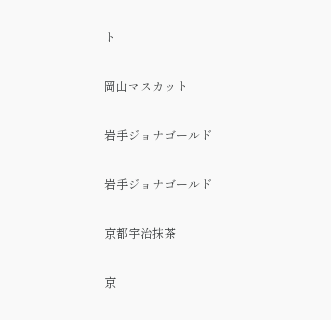ト

岡山マスカット

岩手ジョナゴールド

岩手ジョナゴールド

京都宇治抹茶

京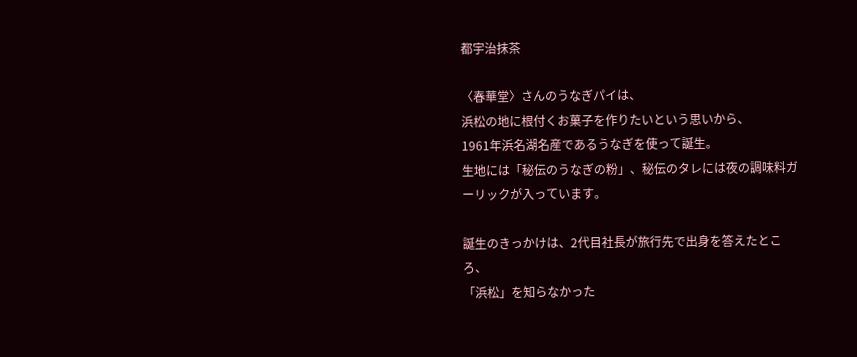都宇治抹茶

〈春華堂〉さんのうなぎパイは、
浜松の地に根付くお菓子を作りたいという思いから、
1961年浜名湖名産であるうなぎを使って誕生。
生地には「秘伝のうなぎの粉」、秘伝のタレには夜の調味料ガーリックが入っています。

誕生のきっかけは、2代目社長が旅行先で出身を答えたところ、
「浜松」を知らなかった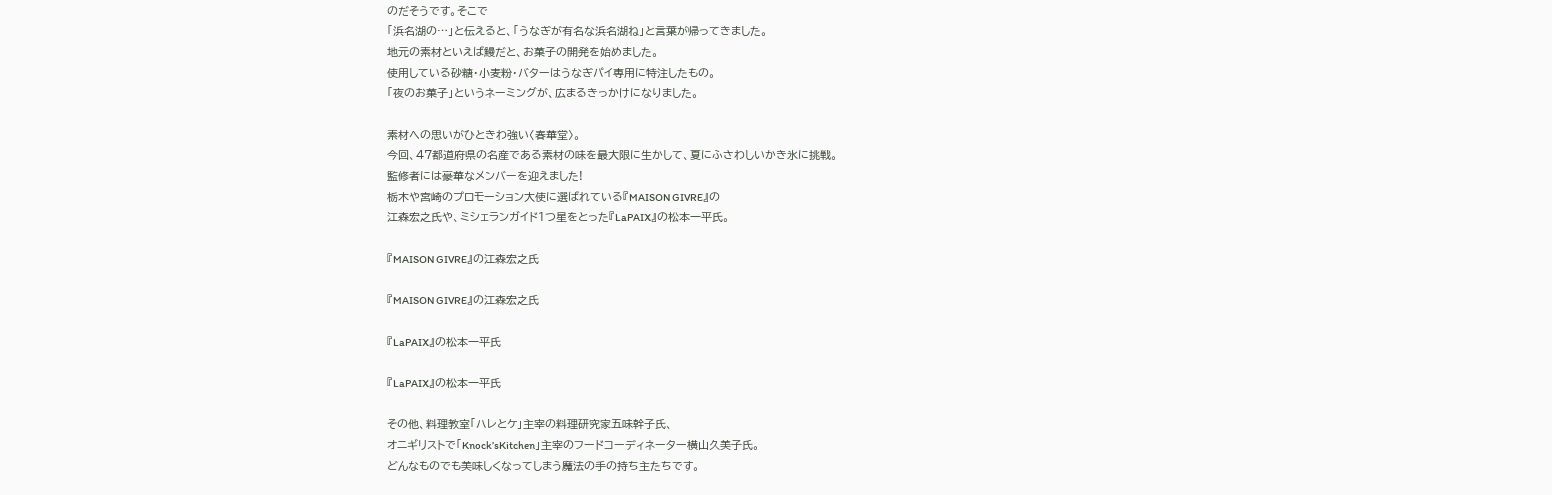のだそうです。そこで
「浜名湖の…」と伝えると、「うなぎが有名な浜名湖ね」と言葉が帰ってきました。
地元の素材といえば鰻だと、お菓子の開発を始めました。
使用している砂糖・小麦粉・バターはうなぎパイ専用に特注したもの。
「夜のお菓子」というネーミングが、広まるきっかけになりました。

素材への思いがひときわ強い〈春華堂〉。
今回、47都道府県の名産である素材の味を最大限に生かして、夏にふさわしいかき氷に挑戦。
監修者には豪華なメンバーを迎えました!
栃木や宮崎のプロモーション大使に選ばれている『MAISON GIVRE』の
江森宏之氏や、ミシェランガイド1つ星をとった『LaPAIX』の松本一平氏。

『MAISON GIVRE』の江森宏之氏

『MAISON GIVRE』の江森宏之氏

『LaPAIX』の松本一平氏

『LaPAIX』の松本一平氏

その他、料理教室「ハレとケ」主宰の料理研究家五味幹子氏、
オニギリストで「Knock’sKitchen」主宰のフードコーディネーター横山久美子氏。
どんなものでも美味しくなってしまう魔法の手の持ち主たちです。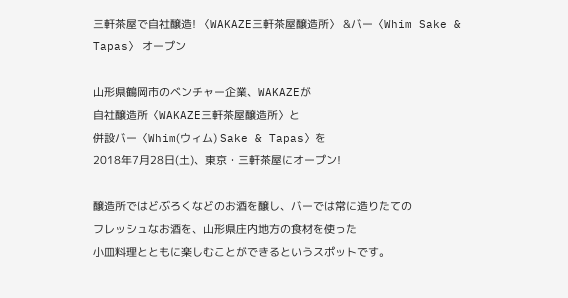三軒茶屋で自社醸造! 〈WAKAZE三軒茶屋醸造所〉 &バー〈Whim Sake & Tapas〉 オープン

山形県鶴岡市のベンチャー企業、WAKAZEが
自社醸造所〈WAKAZE三軒茶屋醸造所〉と
併設バー〈Whim(ウィム) Sake & Tapas〉を
2018年7月28日(土)、東京・三軒茶屋にオープン!

醸造所ではどぶろくなどのお酒を醸し、バーでは常に造りたての
フレッシュなお酒を、山形県庄内地方の食材を使った
小皿料理とともに楽しむことができるというスポットです。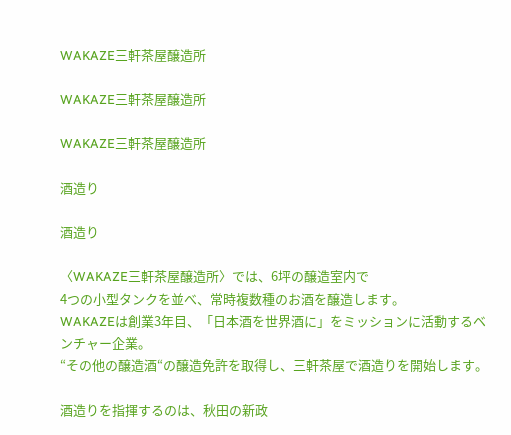WAKAZE三軒茶屋醸造所

WAKAZE三軒茶屋醸造所

WAKAZE三軒茶屋醸造所

酒造り

酒造り

〈WAKAZE三軒茶屋醸造所〉では、6坪の醸造室内で
4つの小型タンクを並べ、常時複数種のお酒を醸造します。
WAKAZEは創業3年目、「日本酒を世界酒に」をミッションに活動するベンチャー企業。
“その他の醸造酒“の醸造免許を取得し、三軒茶屋で酒造りを開始します。

酒造りを指揮するのは、秋田の新政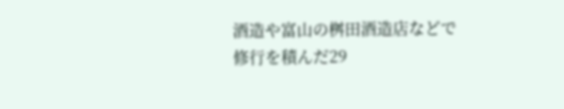酒造や富山の桝田酒造店などで
修行を積んだ29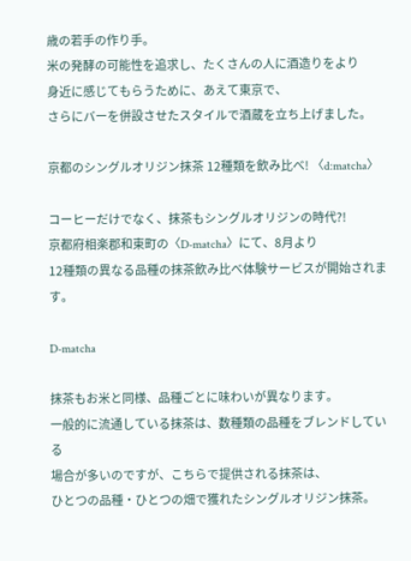歳の若手の作り手。
米の発酵の可能性を追求し、たくさんの人に酒造りをより
身近に感じてもらうために、あえて東京で、
さらにバーを併設させたスタイルで酒蔵を立ち上げました。

京都のシングルオリジン抹茶 12種類を飲み比べ! 〈d:matcha〉

コーヒーだけでなく、抹茶もシングルオリジンの時代?!
京都府相楽郡和束町の〈D-matcha〉にて、8月より
12種類の異なる品種の抹茶飲み比べ体験サービスが開始されます。

D-matcha

抹茶もお米と同様、品種ごとに味わいが異なります。
一般的に流通している抹茶は、数種類の品種をブレンドしている
場合が多いのですが、こちらで提供される抹茶は、
ひとつの品種・ひとつの畑で獲れたシングルオリジン抹茶。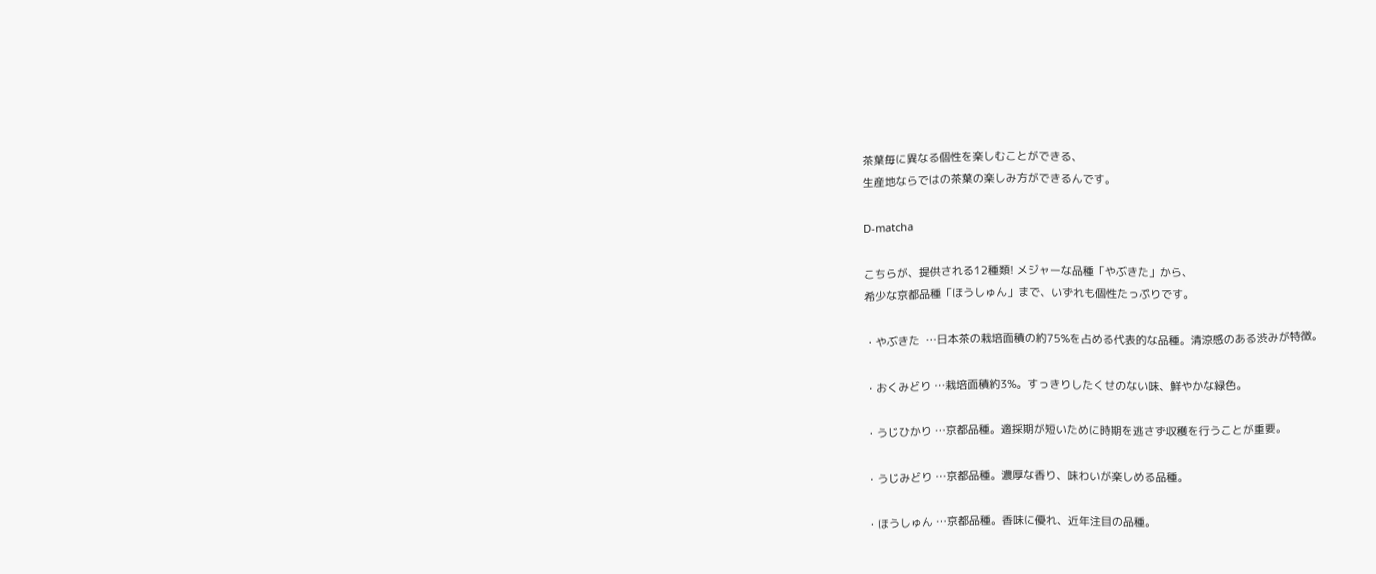茶葉毎に異なる個性を楽しむことができる、
生産地ならではの茶葉の楽しみ方ができるんです。

D-matcha

こちらが、提供される12種類! メジャーな品種「やぶきた」から、
希少な京都品種「ほうしゅん」まで、いずれも個性たっぷりです。

・やぶきた  …日本茶の栽培面積の約75%を占める代表的な品種。清涼感のある渋みが特徴。

・おくみどり …栽培面積約3%。すっきりしたくせのない味、鮮やかな緑色。

・うじひかり …京都品種。適採期が短いために時期を逃さず収穫を行うことが重要。

・うじみどり …京都品種。濃厚な香り、味わいが楽しめる品種。

・ほうしゅん …京都品種。香味に優れ、近年注目の品種。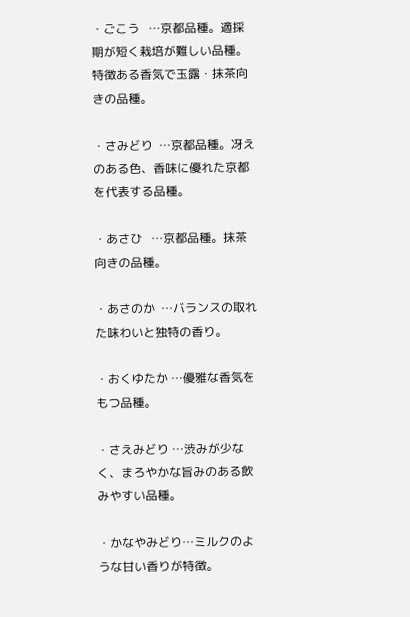・ごこう   …京都品種。適採期が短く栽培が難しい品種。特徴ある香気で玉露・抹茶向きの品種。

・さみどり  …京都品種。冴えのある色、香味に優れた京都を代表する品種。

・あさひ   …京都品種。抹茶向きの品種。

・あさのか  …バランスの取れた味わいと独特の香り。

・おくゆたか …優雅な香気をもつ品種。

・さえみどり …渋みが少なく、まろやかな旨みのある飲みやすい品種。

・かなやみどり…ミルクのような甘い香りが特徴。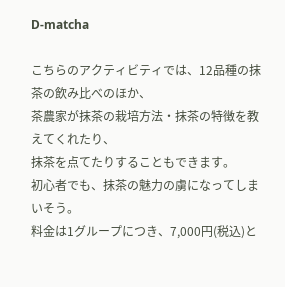D-matcha

こちらのアクティビティでは、12品種の抹茶の飲み比べのほか、
茶農家が抹茶の栽培方法・抹茶の特徴を教えてくれたり、
抹茶を点てたりすることもできます。
初心者でも、抹茶の魅力の虜になってしまいそう。
料金は1グループにつき、7,000円(税込)と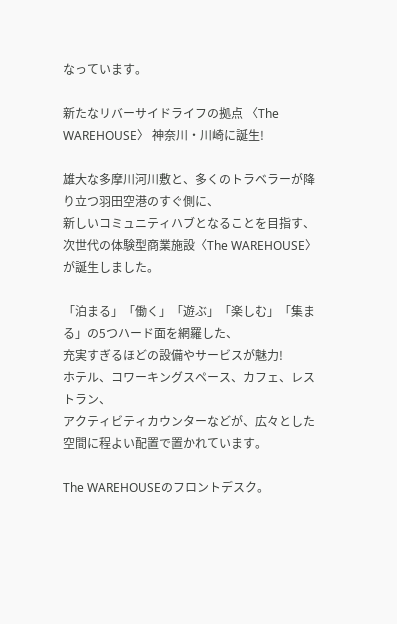なっています。

新たなリバーサイドライフの拠点 〈The WAREHOUSE〉 神奈川・川崎に誕生!

雄大な多摩川河川敷と、多くのトラベラーが降り立つ羽田空港のすぐ側に、
新しいコミュニティハブとなることを目指す、
次世代の体験型商業施設〈The WAREHOUSE〉が誕生しました。

「泊まる」「働く」「遊ぶ」「楽しむ」「集まる」の5つハード面を網羅した、
充実すぎるほどの設備やサービスが魅力!
ホテル、コワーキングスペース、カフェ、レストラン、
アクティビティカウンターなどが、広々とした空間に程よい配置で置かれています。

The WAREHOUSEのフロントデスク。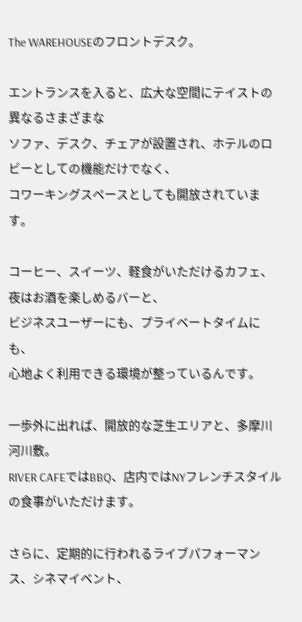The WAREHOUSEのフロントデスク。

エントランスを入ると、広大な空間にテイストの異なるさまざまな
ソファ、デスク、チェアが設置され、ホテルのロビーとしての機能だけでなく、
コワーキングスペースとしても開放されています。

コーヒー、スイーツ、軽食がいただけるカフェ、夜はお酒を楽しめるバーと、
ビジネスユーザーにも、プライベートタイムにも、
心地よく利用できる環境が整っているんです。

一歩外に出れば、開放的な芝生エリアと、多摩川河川敷。
RIVER CAFEではBBQ、店内ではNYフレンチスタイルの食事がいただけます。

さらに、定期的に行われるライブパフォーマンス、シネマイベント、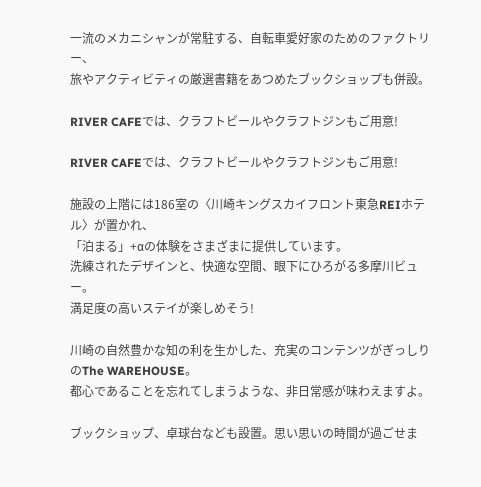一流のメカニシャンが常駐する、自転車愛好家のためのファクトリー、
旅やアクティビティの厳選書籍をあつめたブックショップも併設。

RIVER CAFEでは、クラフトビールやクラフトジンもご用意!

RIVER CAFEでは、クラフトビールやクラフトジンもご用意!

施設の上階には186室の〈川崎キングスカイフロント東急REIホテル〉が置かれ、
「泊まる」+αの体験をさまざまに提供しています。
洗練されたデザインと、快適な空間、眼下にひろがる多摩川ビュー。
満足度の高いステイが楽しめそう!

川崎の自然豊かな知の利を生かした、充実のコンテンツがぎっしりのThe WAREHOUSE。
都心であることを忘れてしまうような、非日常感が味わえますよ。

ブックショップ、卓球台なども設置。思い思いの時間が過ごせま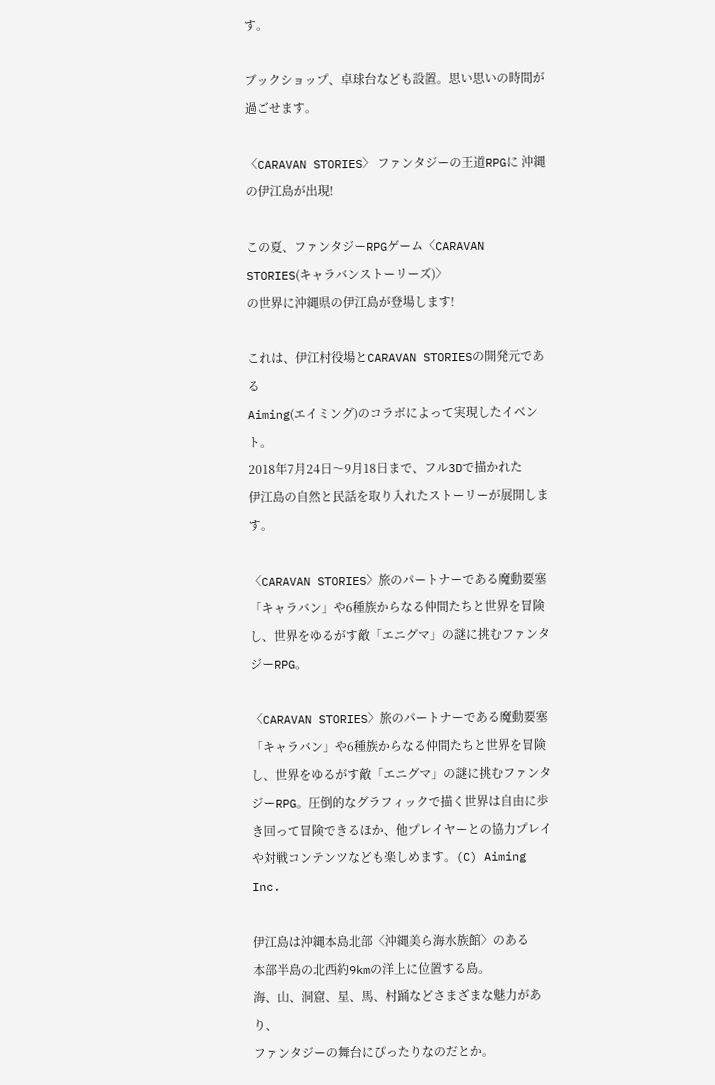す。

ブックショップ、卓球台なども設置。思い思いの時間が過ごせます。

〈CARAVAN STORIES〉 ファンタジーの王道RPGに 沖縄の伊江島が出現!

この夏、ファンタジーRPGゲーム〈CARAVAN STORIES(キャラバンストーリーズ)〉
の世界に沖縄県の伊江島が登場します!

これは、伊江村役場とCARAVAN STORIESの開発元である
Aiming(エイミング)のコラボによって実現したイベント。
2018年7月24日〜9月18日まで、フル3Dで描かれた
伊江島の自然と民話を取り入れたストーリーが展開します。

〈CARAVAN STORIES〉旅のパートナーである魔動要塞「キャラバン」や6種族からなる仲間たちと世界を冒険し、世界をゆるがす敵「エニグマ」の謎に挑むファンタジーRPG。

〈CARAVAN STORIES〉旅のパートナーである魔動要塞「キャラバン」や6種族からなる仲間たちと世界を冒険し、世界をゆるがす敵「エニグマ」の謎に挑むファンタジーRPG。圧倒的なグラフィックで描く世界は自由に歩き回って冒険できるほか、他プレイヤーとの協力プレイや対戦コンテンツなども楽しめます。(C) Aiming Inc.

伊江島は沖縄本島北部〈沖縄美ら海水族館〉のある
本部半島の北西約9kmの洋上に位置する島。
海、山、洞窟、星、馬、村踊などさまざまな魅力があり、
ファンタジーの舞台にぴったりなのだとか。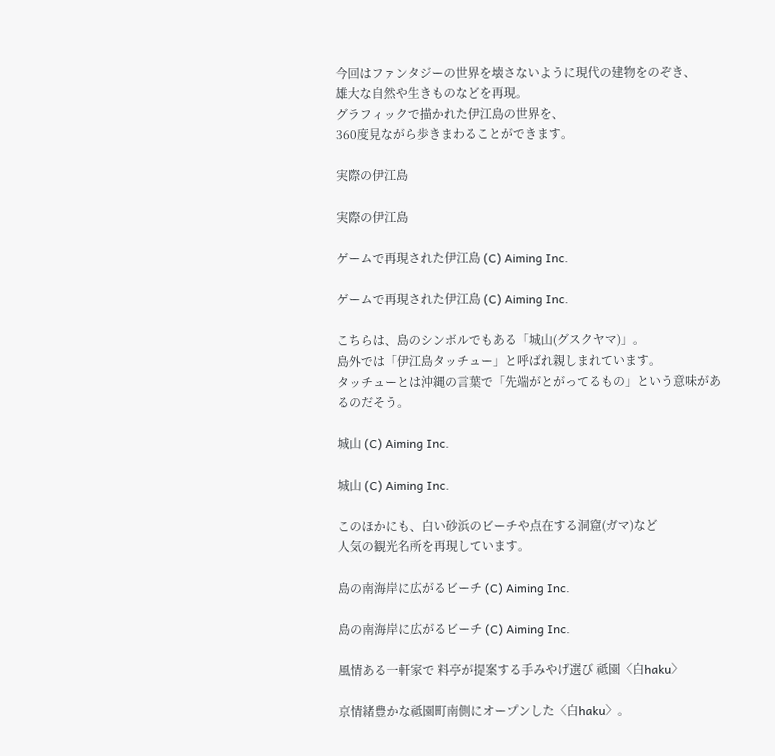今回はファンタジーの世界を壊さないように現代の建物をのぞき、
雄大な自然や生きものなどを再現。
グラフィックで描かれた伊江島の世界を、
360度見ながら歩きまわることができます。

実際の伊江島

実際の伊江島

ゲームで再現された伊江島 (C) Aiming Inc.

ゲームで再現された伊江島 (C) Aiming Inc.

こちらは、島のシンボルでもある「城山(グスクヤマ)」。
島外では「伊江島タッチュー」と呼ばれ親しまれています。
タッチューとは沖縄の言葉で「先端がとがってるもの」という意味があるのだそう。

城山 (C) Aiming Inc.

城山 (C) Aiming Inc.

このほかにも、白い砂浜のビーチや点在する洞窟(ガマ)など
人気の観光名所を再現しています。

島の南海岸に広がるビーチ (C) Aiming Inc.

島の南海岸に広がるビーチ (C) Aiming Inc.

風情ある一軒家で 料亭が提案する手みやげ選び 祗園〈白haku〉

京情緒豊かな祗園町南側にオープンした〈白haku〉。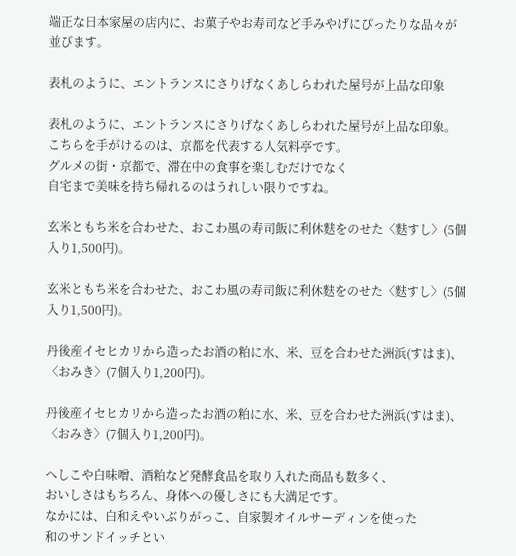端正な日本家屋の店内に、お菓子やお寿司など手みやげにぴったりな品々が並びます。

表札のように、エントランスにさりげなくあしらわれた屋号が上品な印象

表札のように、エントランスにさりげなくあしらわれた屋号が上品な印象。
こちらを手がけるのは、京都を代表する人気料亭です。
グルメの街・京都で、滞在中の食事を楽しむだけでなく
自宅まで美味を持ち帰れるのはうれしい限りですね。

玄米ともち米を合わせた、おこわ風の寿司飯に利休麩をのせた〈麩すし〉(5個入り1,500円)。

玄米ともち米を合わせた、おこわ風の寿司飯に利休麩をのせた〈麩すし〉(5個入り1,500円)。

丹後産イセヒカリから造ったお酒の粕に水、米、豆を合わせた洲浜(すはま)、〈おみき〉(7個入り1,200円)。

丹後産イセヒカリから造ったお酒の粕に水、米、豆を合わせた洲浜(すはま)、〈おみき〉(7個入り1,200円)。

へしこや白味噌、酒粕など発酵食品を取り入れた商品も数多く、
おいしさはもちろん、身体への優しさにも大満足です。
なかには、白和えやいぶりがっこ、自家製オイルサーディンを使った
和のサンドイッチとい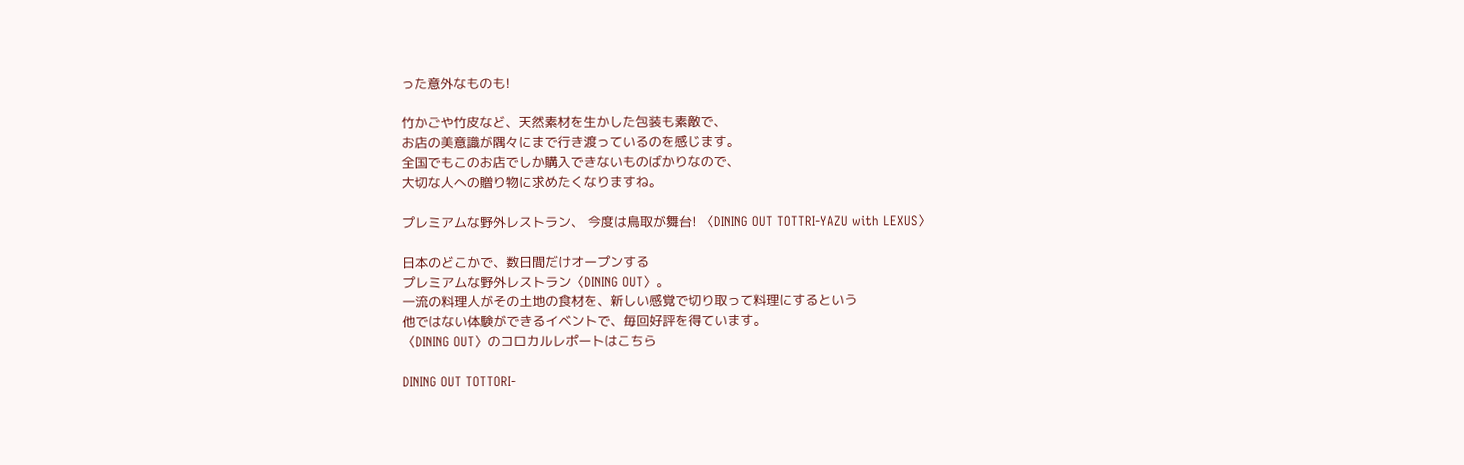った意外なものも!

竹かごや竹皮など、天然素材を生かした包装も素敵で、
お店の美意識が隅々にまで行き渡っているのを感じます。
全国でもこのお店でしか購入できないものばかりなので、
大切な人への贈り物に求めたくなりますね。

プレミアムな野外レストラン、 今度は鳥取が舞台! 〈DINING OUT TOTTRI-YAZU with LEXUS〉

日本のどこかで、数日間だけオープンする
プレミアムな野外レストラン〈DINING OUT〉。
一流の料理人がその土地の食材を、新しい感覚で切り取って料理にするという
他ではない体験ができるイベントで、毎回好評を得ています。
〈DINING OUT〉のコロカルレポートはこちら

DINING OUT TOTTORI-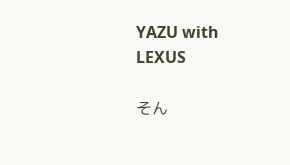YAZU with LEXUS

そん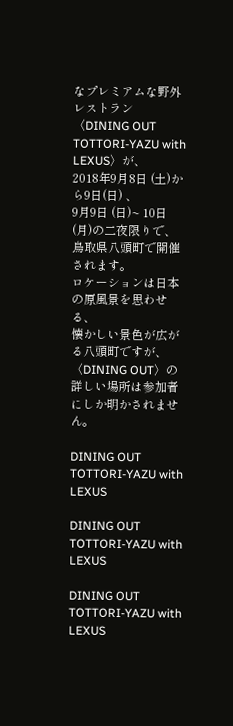なプレミアムな野外レストラン〈DINING OUT TOTTORI-YAZU with LEXUS〉が、
2018年9月8日 (土)から9日(日) 、
9月9日 (日)~ 10日(月)の二夜限りで、
鳥取県八頭町で開催されます。
ロケーションは日本の原風景を思わせる、
懐かしい景色が広がる八頭町ですが、〈DINING OUT〉の
詳しい場所は参加者にしか明かされません。

DINING OUT TOTTORI-YAZU with LEXUS

DINING OUT TOTTORI-YAZU with LEXUS

DINING OUT TOTTORI-YAZU with LEXUS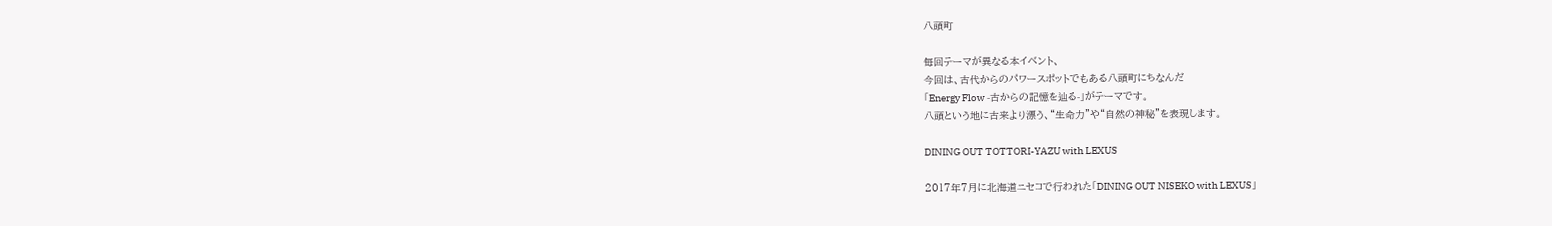八頭町

毎回テーマが異なる本イベント、
今回は、古代からのパワースポットでもある八頭町にちなんだ
「Energy Flow -古からの記憶を辿る-」がテーマです。
八頭という地に古来より漂う、“生命力”や“自然の神秘”を表現します。

DINING OUT TOTTORI-YAZU with LEXUS

2017年7月に北海道ニセコで行われた「DINING OUT NISEKO with LEXUS」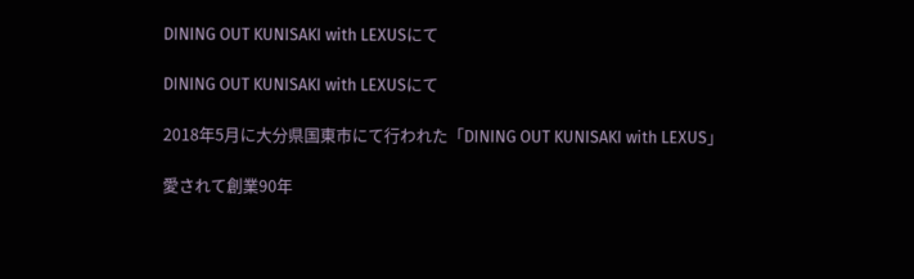DINING OUT KUNISAKI with LEXUSにて

DINING OUT KUNISAKI with LEXUSにて

2018年5月に大分県国東市にて行われた「DINING OUT KUNISAKI with LEXUS」

愛されて創業90年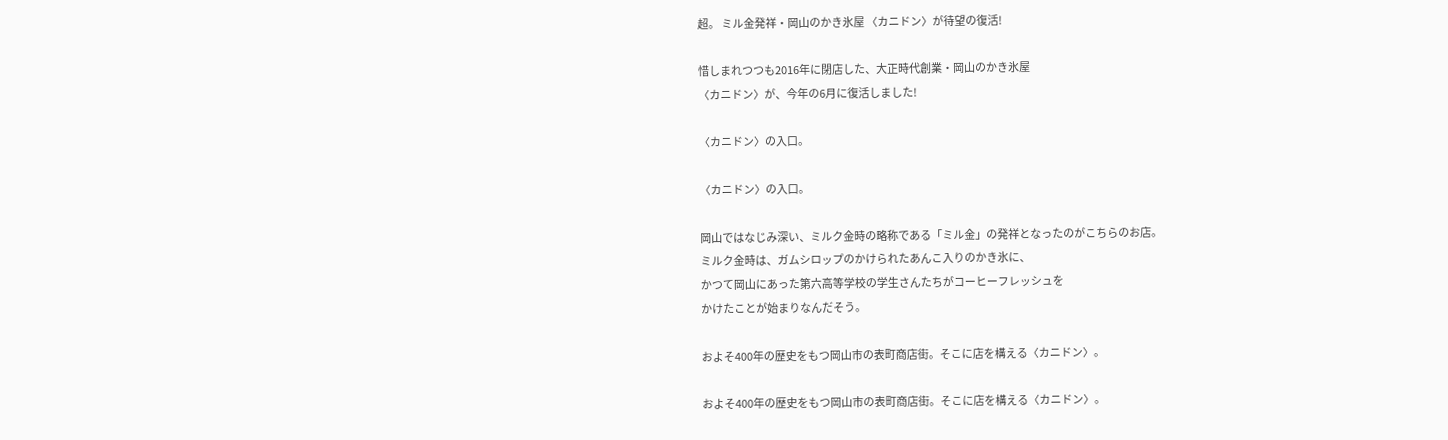超。 ミル金発祥・岡山のかき氷屋 〈カニドン〉が待望の復活!

惜しまれつつも2016年に閉店した、大正時代創業・岡山のかき氷屋
〈カニドン〉が、今年の6月に復活しました!

〈カニドン〉の入口。

〈カニドン〉の入口。

岡山ではなじみ深い、ミルク金時の略称である「ミル金」の発祥となったのがこちらのお店。
ミルク金時は、ガムシロップのかけられたあんこ入りのかき氷に、
かつて岡山にあった第六高等学校の学生さんたちがコーヒーフレッシュを
かけたことが始まりなんだそう。

およそ400年の歴史をもつ岡山市の表町商店街。そこに店を構える〈カニドン〉。

およそ400年の歴史をもつ岡山市の表町商店街。そこに店を構える〈カニドン〉。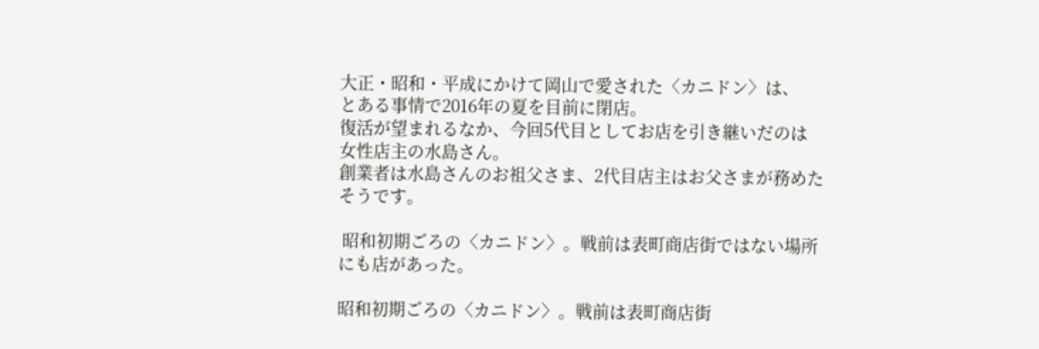大正・昭和・平成にかけて岡山で愛された〈カニドン〉は、
とある事情で2016年の夏を目前に閉店。
復活が望まれるなか、今回5代目としてお店を引き継いだのは
女性店主の水島さん。
創業者は水島さんのお祖父さま、2代目店主はお父さまが務めたそうです。

 昭和初期ごろの〈カニドン〉。戦前は表町商店街ではない場所にも店があった。

昭和初期ごろの〈カニドン〉。戦前は表町商店街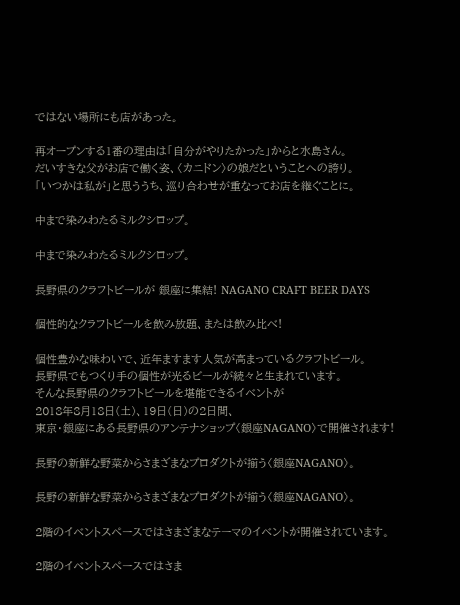ではない場所にも店があった。

再オープンする1番の理由は「自分がやりたかった」からと水島さん。
だいすきな父がお店で働く姿、〈カニドン〉の娘だということへの誇り。
「いつかは私が」と思ううち、巡り合わせが重なってお店を継ぐことに。

中まで染みわたるミルクシロップ。

中まで染みわたるミルクシロップ。

長野県のクラフトビールが 銀座に集結! NAGANO CRAFT BEER DAYS

個性的なクラフトビールを飲み放題、または飲み比べ!

個性豊かな味わいで、近年ますます人気が高まっているクラフトビール。
長野県でもつくり手の個性が光るビールが続々と生まれています。
そんな長野県のクラフトビールを堪能できるイベントが
2018年8月18日(土)、19日(日)の2日間、
東京・銀座にある長野県のアンテナショップ〈銀座NAGANO〉で開催されます!

長野の新鮮な野菜からさまざまなプロダクトが揃う〈銀座NAGANO〉。

長野の新鮮な野菜からさまざまなプロダクトが揃う〈銀座NAGANO〉。

2階のイベントスペースではさまざまなテーマのイベントが開催されています。

2階のイベントスペースではさま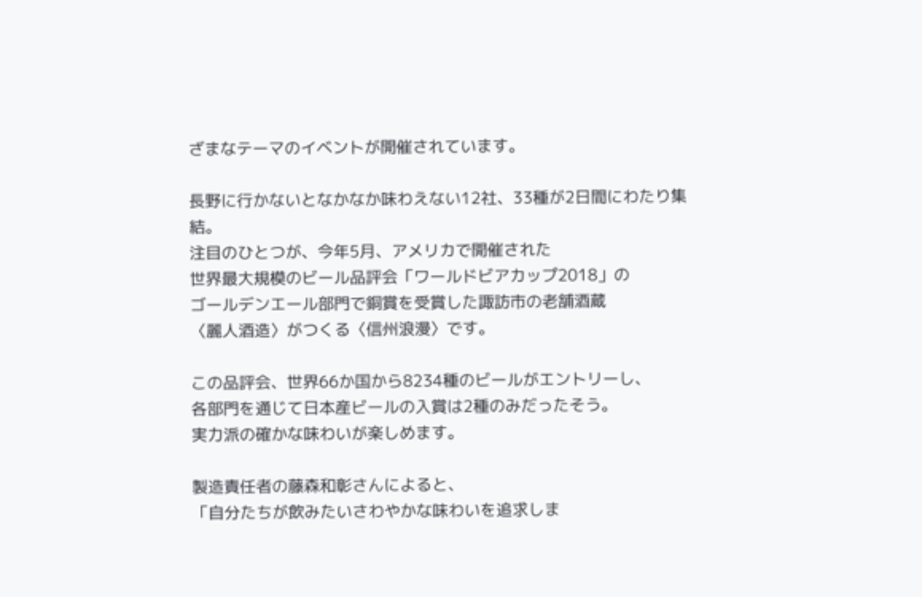ざまなテーマのイベントが開催されています。

長野に行かないとなかなか味わえない12社、33種が2日間にわたり集結。
注目のひとつが、今年5月、アメリカで開催された
世界最大規模のビール品評会「ワールドビアカップ2018」の
ゴールデンエール部門で銅賞を受賞した諏訪市の老舗酒蔵
〈麗人酒造〉がつくる〈信州浪漫〉です。

この品評会、世界66か国から8234種のビールがエントリーし、
各部門を通じて日本産ビールの入賞は2種のみだったそう。
実力派の確かな味わいが楽しめます。

製造責任者の藤森和彰さんによると、
「自分たちが飲みたいさわやかな味わいを追求しま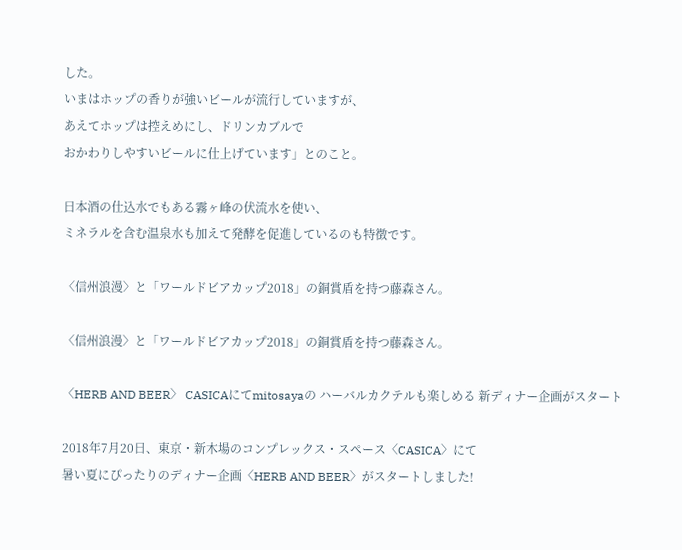した。
いまはホップの香りが強いビールが流行していますが、
あえてホップは控えめにし、ドリンカブルで
おかわりしやすいビールに仕上げています」とのこと。

日本酒の仕込水でもある霧ヶ峰の伏流水を使い、
ミネラルを含む温泉水も加えて発酵を促進しているのも特徴です。

〈信州浪漫〉と「ワールドビアカップ2018」の銅賞盾を持つ藤森さん。

〈信州浪漫〉と「ワールドビアカップ2018」の銅賞盾を持つ藤森さん。

〈HERB AND BEER〉 CASICAにてmitosayaの ハーバルカクテルも楽しめる 新ディナー企画がスタート

2018年7月20日、東京・新木場のコンプレックス・スペース〈CASICA〉にて
暑い夏にぴったりのディナー企画〈HERB AND BEER〉がスタートしました!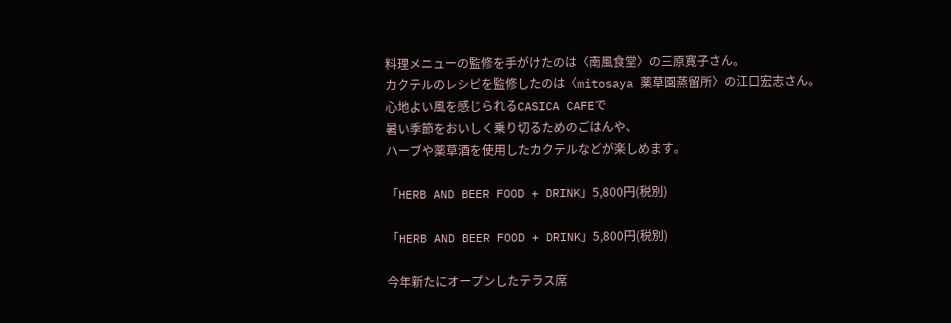料理メニューの監修を手がけたのは〈南風食堂〉の三原寛子さん。
カクテルのレシピを監修したのは〈mitosaya 薬草園蒸留所〉の江口宏志さん。
心地よい風を感じられるCASICA CAFEで
暑い季節をおいしく乗り切るためのごはんや、
ハーブや薬草酒を使用したカクテルなどが楽しめます。

「HERB AND BEER FOOD + DRINK」5,800円(税別)

「HERB AND BEER FOOD + DRINK」5,800円(税別)

今年新たにオープンしたテラス席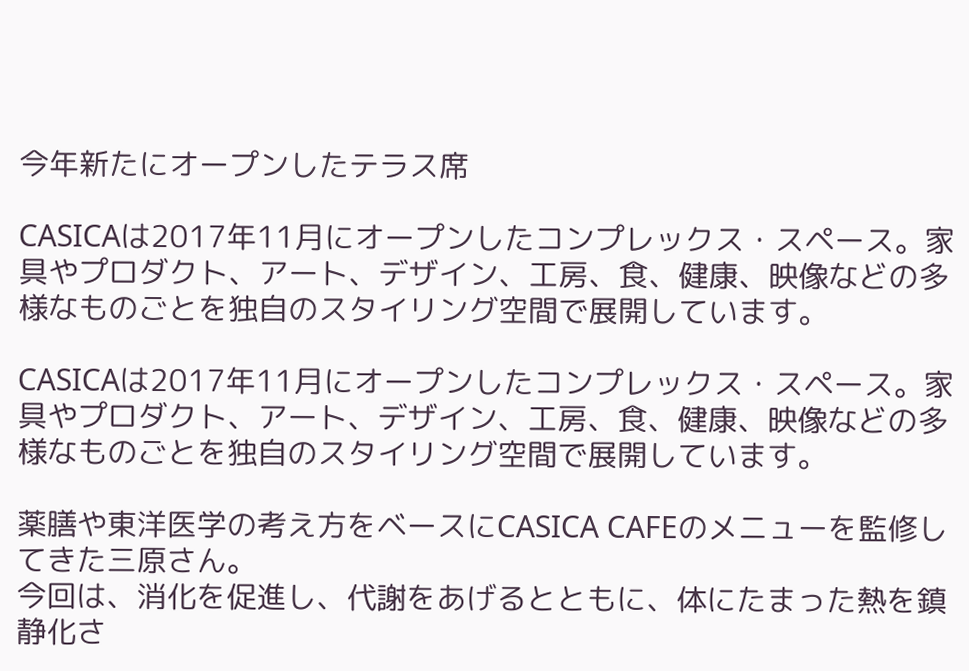今年新たにオープンしたテラス席

CASICAは2017年11月にオープンしたコンプレックス・スペース。家具やプロダクト、アート、デザイン、工房、食、健康、映像などの多様なものごとを独自のスタイリング空間で展開しています。

CASICAは2017年11月にオープンしたコンプレックス・スペース。家具やプロダクト、アート、デザイン、工房、食、健康、映像などの多様なものごとを独自のスタイリング空間で展開しています。

薬膳や東洋医学の考え方をベースにCASICA CAFEのメニューを監修してきた三原さん。
今回は、消化を促進し、代謝をあげるとともに、体にたまった熱を鎮静化さ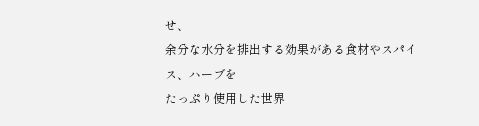せ、
余分な水分を排出する効果がある食材やスパイス、ハーブを
たっぷり使用した世界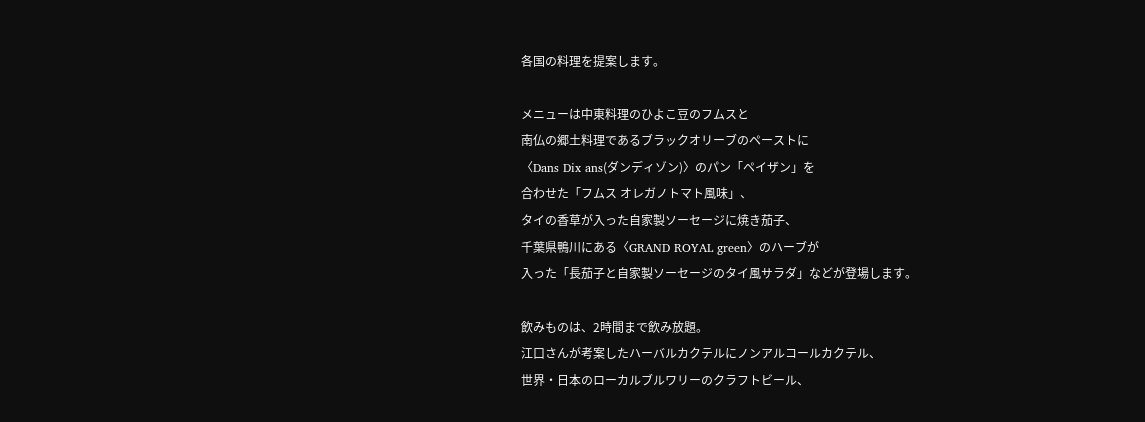各国の料理を提案します。

メニューは中東料理のひよこ豆のフムスと
南仏の郷土料理であるブラックオリーブのペーストに
〈Dans Dix ans(ダンディゾン)〉のパン「ペイザン」を
合わせた「フムス オレガノトマト風味」、
タイの香草が入った自家製ソーセージに焼き茄子、
千葉県鴨川にある〈GRAND ROYAL green〉のハーブが
入った「長茄子と自家製ソーセージのタイ風サラダ」などが登場します。

飲みものは、2時間まで飲み放題。
江口さんが考案したハーバルカクテルにノンアルコールカクテル、
世界・日本のローカルブルワリーのクラフトビール、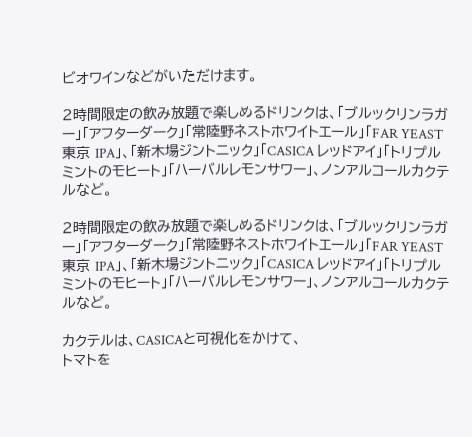ビオワインなどがいただけます。

2時間限定の飲み放題で楽しめるドリンクは、「ブルックリンラガー」「アフターダーク」「常陸野ネストホワイトエール」「FAR YEAST 東京 IPA」、「新木場ジントニック」「CASICA レッドアイ」「トリプルミントのモヒート」「ハーバルレモンサワー」、ノンアルコールカクテルなど。

2時間限定の飲み放題で楽しめるドリンクは、「ブルックリンラガー」「アフターダーク」「常陸野ネストホワイトエール」「FAR YEAST 東京 IPA」、「新木場ジントニック」「CASICA レッドアイ」「トリプルミントのモヒート」「ハーバルレモンサワー」、ノンアルコールカクテルなど。

カクテルは、CASICAと可視化をかけて、
トマトを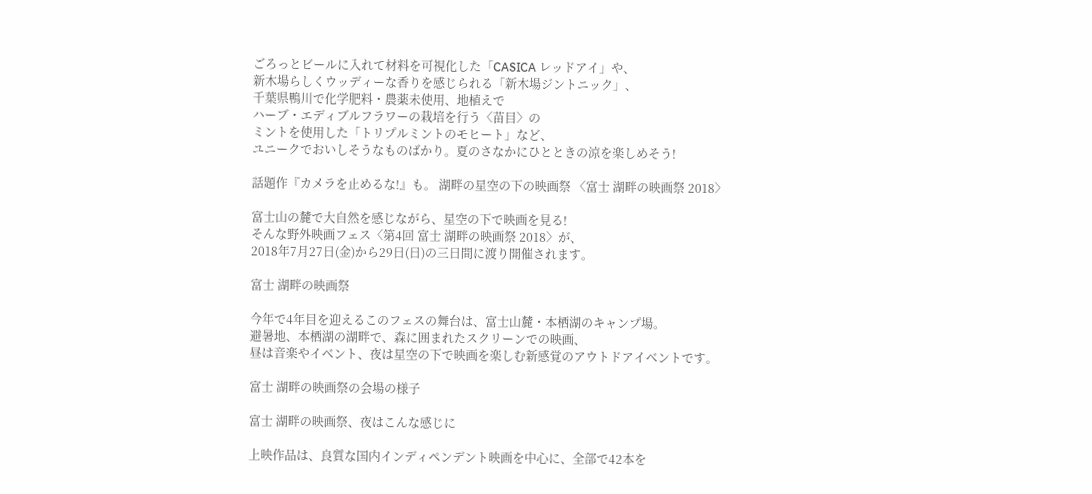ごろっとビールに入れて材料を可視化した「CASICA レッドアイ」や、
新木場らしくウッディーな香りを感じられる「新木場ジントニック」、
千葉県鴨川で化学肥料・農薬未使用、地植えで
ハーブ・エディブルフラワーの栽培を行う〈苗目〉の
ミントを使用した「トリプルミントのモヒート」など、
ユニークでおいしそうなものばかり。夏のさなかにひとときの涼を楽しめそう!

話題作『カメラを止めるな!』も。 湖畔の星空の下の映画祭 〈富士 湖畔の映画祭 2018〉

富士山の麓で大自然を感じながら、星空の下で映画を見る!
そんな野外映画フェス〈第4回 富士 湖畔の映画祭 2018〉が、
2018年7月27日(金)から29日(日)の三日間に渡り開催されます。

富士 湖畔の映画祭

今年で4年目を迎えるこのフェスの舞台は、富士山麓・本栖湖のキャンプ場。
避暑地、本栖湖の湖畔で、森に囲まれたスクリーンでの映画、
昼は音楽やイベント、夜は星空の下で映画を楽しむ新感覚のアウトドアイベントです。

富士 湖畔の映画祭の会場の様子

富士 湖畔の映画祭、夜はこんな感じに

上映作品は、良質な国内インディペンデント映画を中心に、全部で42本を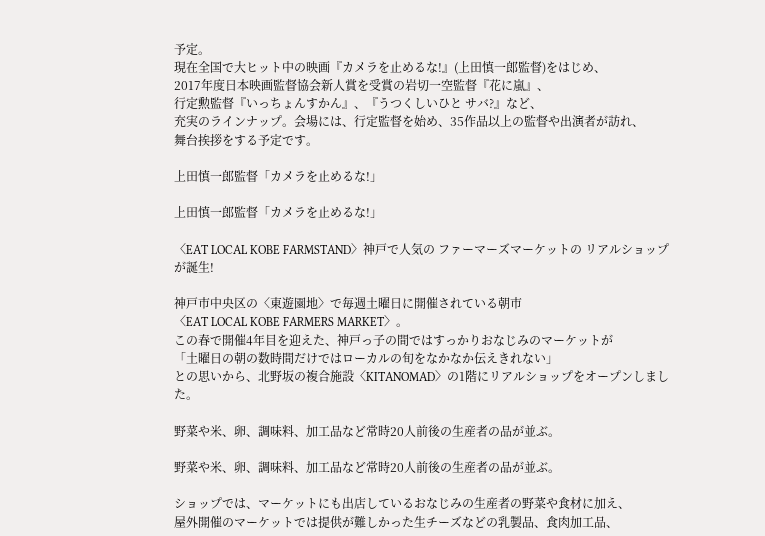予定。
現在全国で大ヒット中の映画『カメラを止めるな!』(上田慎一郎監督)をはじめ、
2017年度日本映画監督協会新人賞を受賞の岩切一空監督『花に嵐』、
行定勲監督『いっちょんすかん』、『うつくしいひと サバ?』など、
充実のラインナップ。会場には、行定監督を始め、35作品以上の監督や出演者が訪れ、
舞台挨拶をする予定です。

上田慎一郎監督「カメラを止めるな!」

上田慎一郎監督「カメラを止めるな!」

〈EAT LOCAL KOBE FARMSTAND〉神戸で人気の ファーマーズマーケットの リアルショップが誕生!

神戸市中央区の〈東遊園地〉で毎週土曜日に開催されている朝市
〈EAT LOCAL KOBE FARMERS MARKET〉。
この春で開催4年目を迎えた、神戸っ子の間ではすっかりおなじみのマーケットが
「土曜日の朝の数時間だけではローカルの旬をなかなか伝えきれない」
との思いから、北野坂の複合施設〈KITANOMAD〉の1階にリアルショップをオープンしました。

野菜や米、卵、調味料、加工品など常時20人前後の生産者の品が並ぶ。

野菜や米、卵、調味料、加工品など常時20人前後の生産者の品が並ぶ。

ショップでは、マーケットにも出店しているおなじみの生産者の野菜や食材に加え、
屋外開催のマーケットでは提供が難しかった生チーズなどの乳製品、食肉加工品、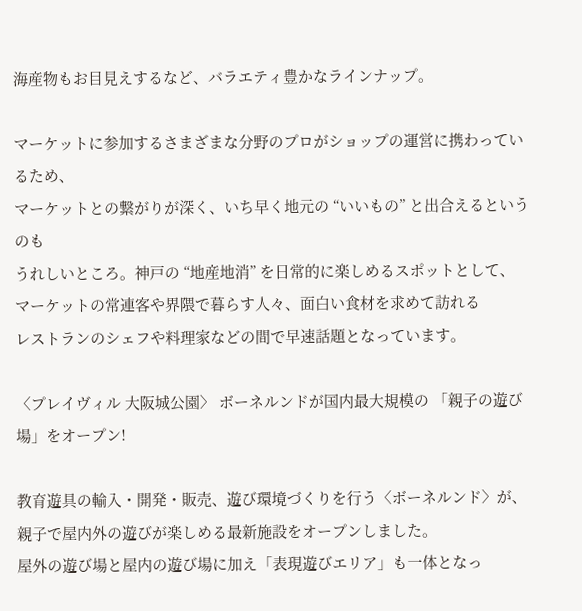海産物もお目見えするなど、バラエティ豊かなラインナップ。

マーケットに参加するさまざまな分野のプロがショップの運営に携わっているため、
マーケットとの繋がりが深く、いち早く地元の “いいもの” と出合えるというのも
うれしいところ。神戸の “地産地消” を日常的に楽しめるスポットとして、
マーケットの常連客や界隈で暮らす人々、面白い食材を求めて訪れる
レストランのシェフや料理家などの間で早速話題となっています。

〈プレイヴィル 大阪城公園〉 ボーネルンドが国内最大規模の 「親子の遊び場」をオープン!

教育遊具の輸入・開発・販売、遊び環境づくりを行う〈ボーネルンド〉が、
親子で屋内外の遊びが楽しめる最新施設をオープンしました。
屋外の遊び場と屋内の遊び場に加え「表現遊びエリア」も一体となっ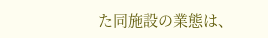た同施設の業態は、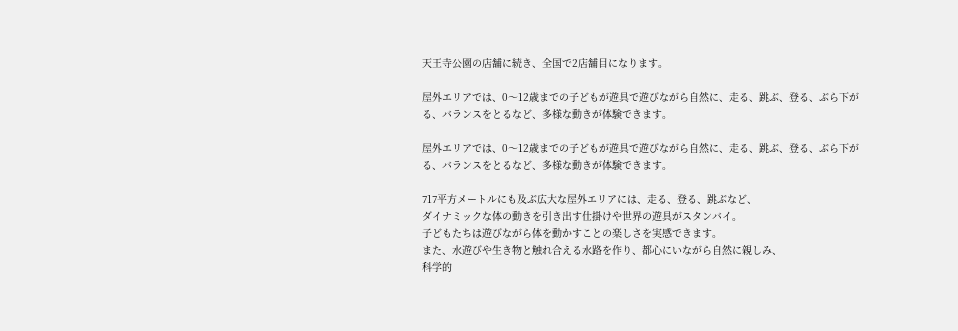天王寺公園の店舗に続き、全国で2店舗目になります。

屋外エリアでは、0〜12歳までの子どもが遊具で遊びながら自然に、走る、跳ぶ、登る、ぶら下がる、バランスをとるなど、多様な動きが体験できます。

屋外エリアでは、0〜12歳までの子どもが遊具で遊びながら自然に、走る、跳ぶ、登る、ぶら下がる、バランスをとるなど、多様な動きが体験できます。

717平方メートルにも及ぶ広大な屋外エリアには、走る、登る、跳ぶなど、
ダイナミックな体の動きを引き出す仕掛けや世界の遊具がスタンバイ。
子どもたちは遊びながら体を動かすことの楽しさを実感できます。
また、水遊びや生き物と触れ合える水路を作り、都心にいながら自然に親しみ、
科学的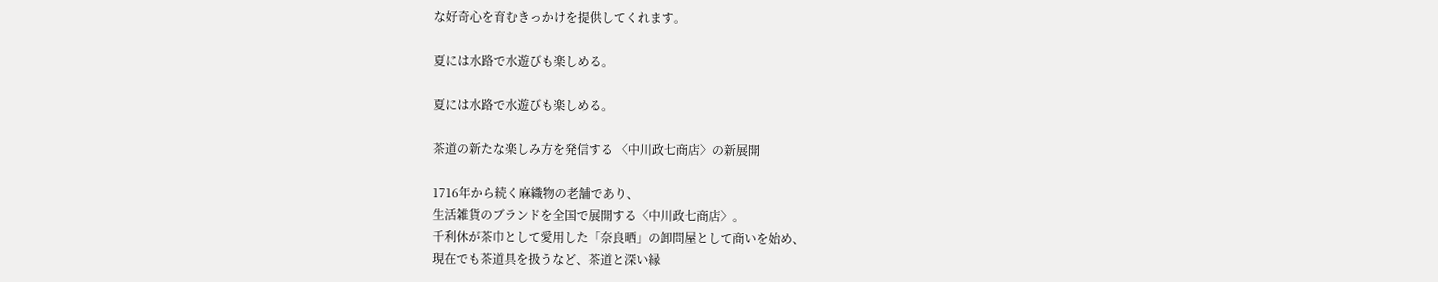な好奇心を育むきっかけを提供してくれます。

夏には水路で水遊びも楽しめる。

夏には水路で水遊びも楽しめる。

茶道の新たな楽しみ方を発信する 〈中川政七商店〉の新展開

1716年から続く麻織物の老舗であり、
生活雑貨のブランドを全国で展開する〈中川政七商店〉。
千利休が茶巾として愛用した「奈良晒」の卸問屋として商いを始め、
現在でも茶道具を扱うなど、茶道と深い縁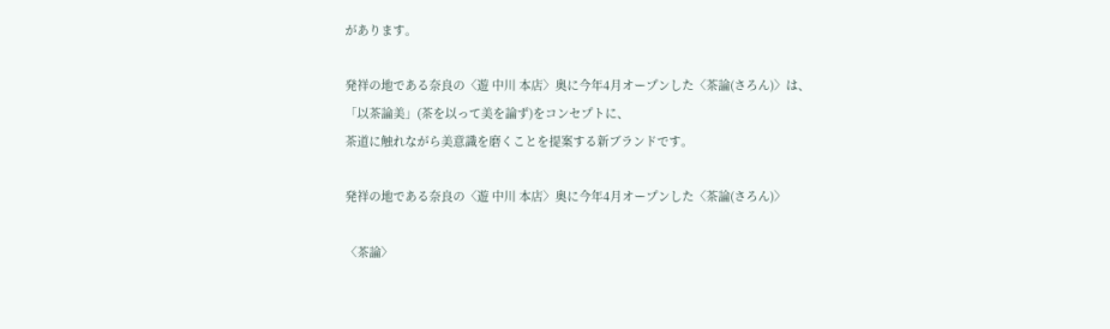があります。

発祥の地である奈良の〈遊 中川 本店〉奥に今年4月オープンした〈茶論(さろん)〉は、
「以茶論美」(茶を以って美を論ず)をコンセプトに、
茶道に触れながら美意識を磨くことを提案する新ブランドです。

発祥の地である奈良の〈遊 中川 本店〉奥に今年4月オープンした〈茶論(さろん)〉

〈茶論〉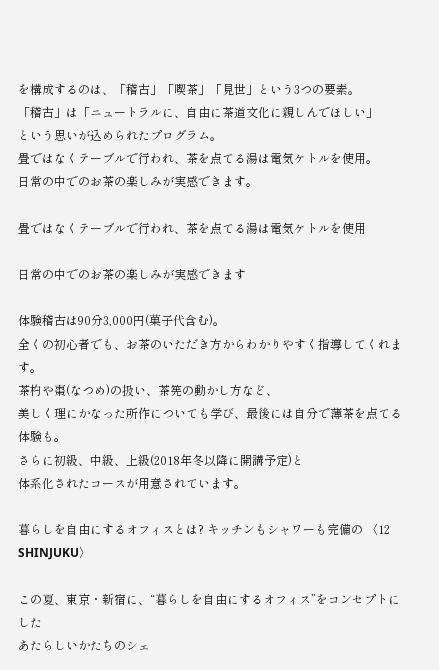を構成するのは、「稽古」「喫茶」「見世」という3つの要素。
「稽古」は「ニュートラルに、自由に茶道文化に親しんでほしい」
という思いが込められたプログラム。
畳ではなくテーブルで行われ、茶を点てる湯は電気ケトルを使用。
日常の中でのお茶の楽しみが実感できます。

畳ではなくテーブルで行われ、茶を点てる湯は電気ケトルを使用

日常の中でのお茶の楽しみが実感できます

体験稽古は90分3,000円(菓子代含む)。
全くの初心者でも、お茶のいただき方からわかりやすく指導してくれます。
茶杓や棗(なつめ)の扱い、茶筅の動かし方など、
美しく理にかなった所作についても学び、最後には自分で薄茶を点てる体験も。
さらに初級、中級、上級(2018年冬以降に開講予定)と
体系化されたコースが用意されています。

暮らしを自由にするオフィスとは? キッチンもシャワーも完備の 〈12 SHINJUKU〉

この夏、東京・新宿に、“暮らしを自由にするオフィス”をコンセプトにした
あたらしいかたちのシェ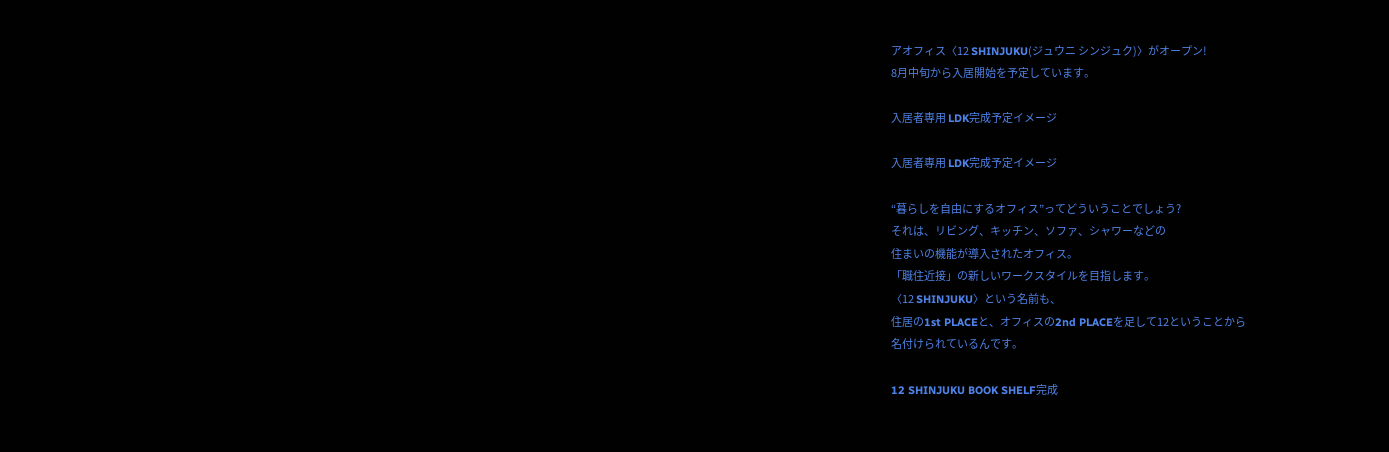アオフィス〈12 SHINJUKU(ジュウニ シンジュク)〉がオープン!
8月中旬から入居開始を予定しています。

入居者専用 LDK完成予定イメージ

入居者専用 LDK完成予定イメージ

“暮らしを自由にするオフィス”ってどういうことでしょう?
それは、リビング、キッチン、ソファ、シャワーなどの
住まいの機能が導入されたオフィス。
「職住近接」の新しいワークスタイルを目指します。
〈12 SHINJUKU〉という名前も、
住居の1st PLACEと、オフィスの2nd PLACEを足して12ということから
名付けられているんです。

12 SHINJUKU BOOK SHELF完成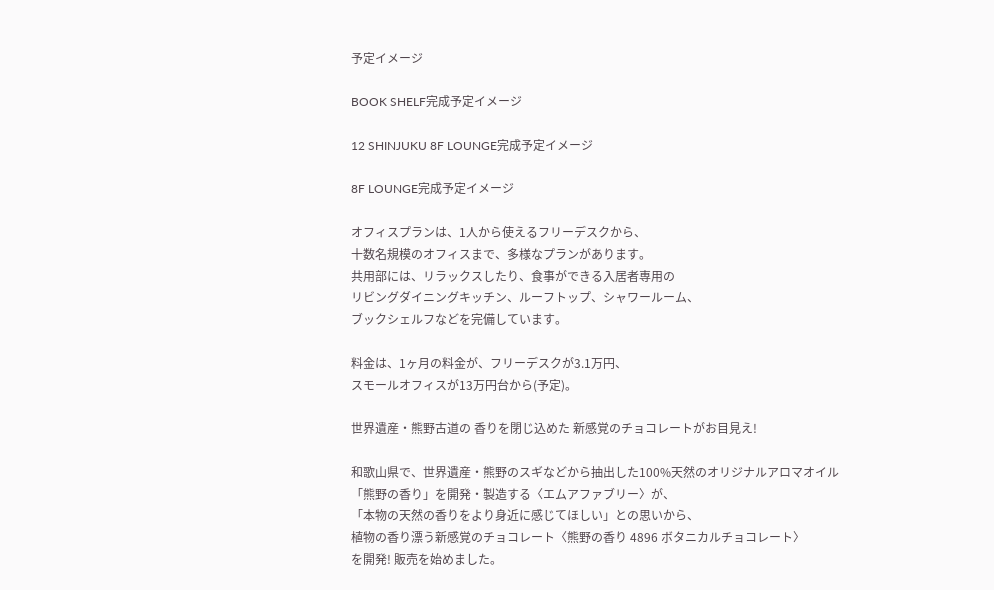予定イメージ

BOOK SHELF完成予定イメージ

12 SHINJUKU 8F LOUNGE完成予定イメージ

8F LOUNGE完成予定イメージ

オフィスプランは、1人から使えるフリーデスクから、
十数名規模のオフィスまで、多様なプランがあります。
共用部には、リラックスしたり、食事ができる入居者専用の
リビングダイニングキッチン、ルーフトップ、シャワールーム、
ブックシェルフなどを完備しています。

料金は、1ヶ月の料金が、フリーデスクが3.1万円、
スモールオフィスが13万円台から(予定)。

世界遺産・熊野古道の 香りを閉じ込めた 新感覚のチョコレートがお目見え!

和歌山県で、世界遺産・熊野のスギなどから抽出した100%天然のオリジナルアロマオイル
「熊野の香り」を開発・製造する〈エムアファブリー〉が、
「本物の天然の香りをより身近に感じてほしい」との思いから、
植物の香り漂う新感覚のチョコレート〈熊野の香り 4896 ボタニカルチョコレート〉
を開発! 販売を始めました。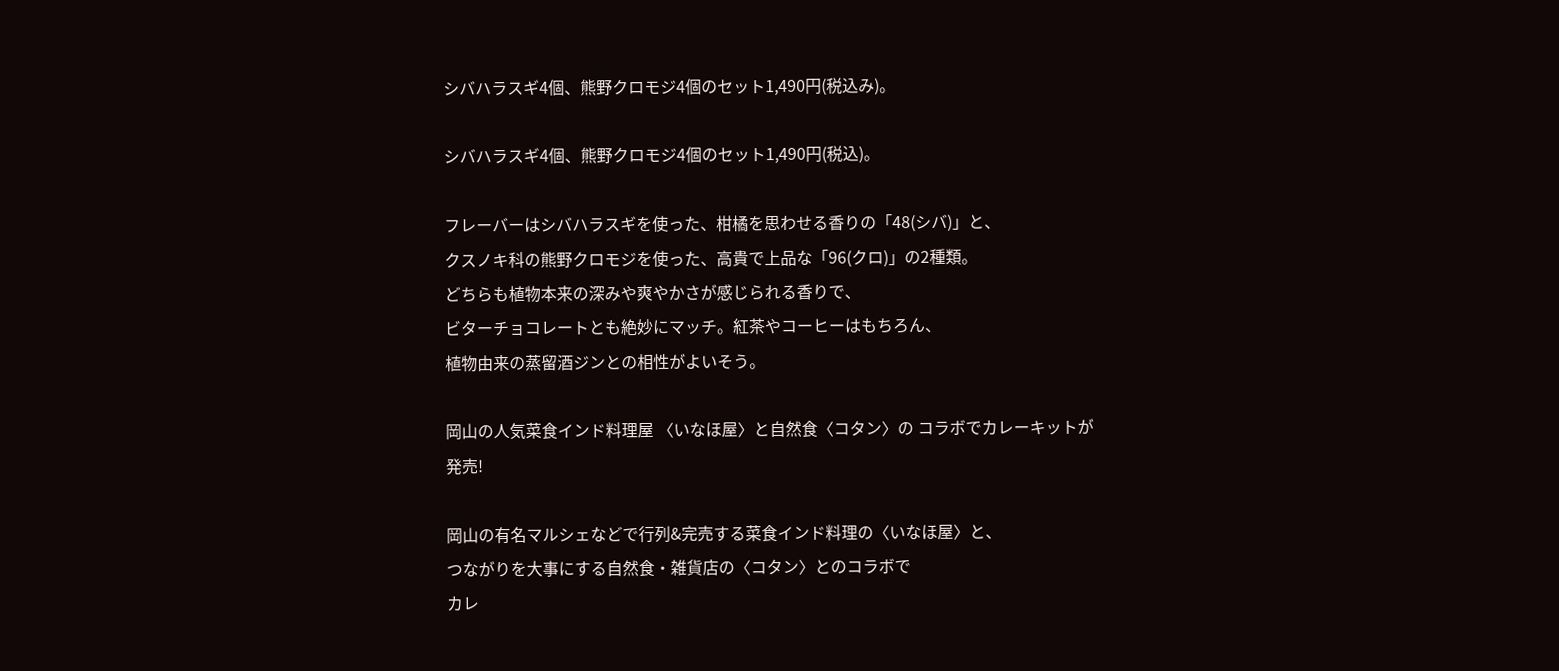シバハラスギ4個、熊野クロモジ4個のセット1,490円(税込み)。

シバハラスギ4個、熊野クロモジ4個のセット1,490円(税込)。

フレーバーはシバハラスギを使った、柑橘を思わせる香りの「48(シバ)」と、
クスノキ科の熊野クロモジを使った、高貴で上品な「96(クロ)」の2種類。
どちらも植物本来の深みや爽やかさが感じられる香りで、
ビターチョコレートとも絶妙にマッチ。紅茶やコーヒーはもちろん、
植物由来の蒸留酒ジンとの相性がよいそう。

岡山の人気菜食インド料理屋 〈いなほ屋〉と自然食〈コタン〉の コラボでカレーキットが発売!

岡山の有名マルシェなどで行列&完売する菜食インド料理の〈いなほ屋〉と、
つながりを大事にする自然食・雑貨店の〈コタン〉とのコラボで
カレ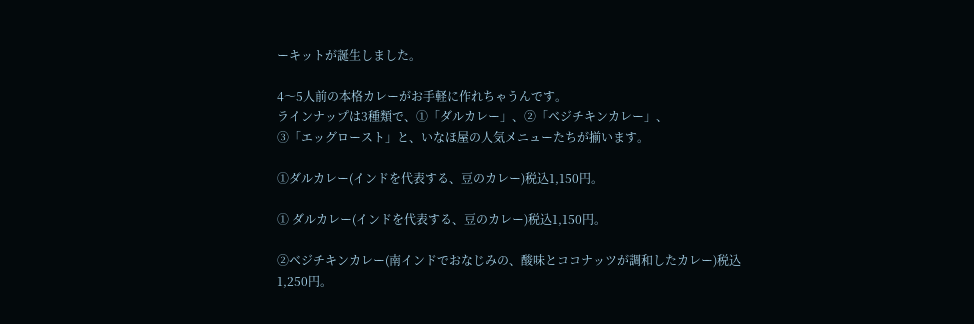ーキットが誕生しました。

4〜5人前の本格カレーがお手軽に作れちゃうんです。
ラインナップは3種類で、①「ダルカレー」、②「ベジチキンカレー」、
③「エッグロースト」と、いなほ屋の人気メニューたちが揃います。

①ダルカレー(インドを代表する、豆のカレー)税込1,150円。

① ダルカレー(インドを代表する、豆のカレー)税込1,150円。

②ベジチキンカレー(南インドでおなじみの、酸味とココナッツが調和したカレー)税込1,250円。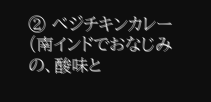② ベジチキンカレー(南インドでおなじみの、酸味と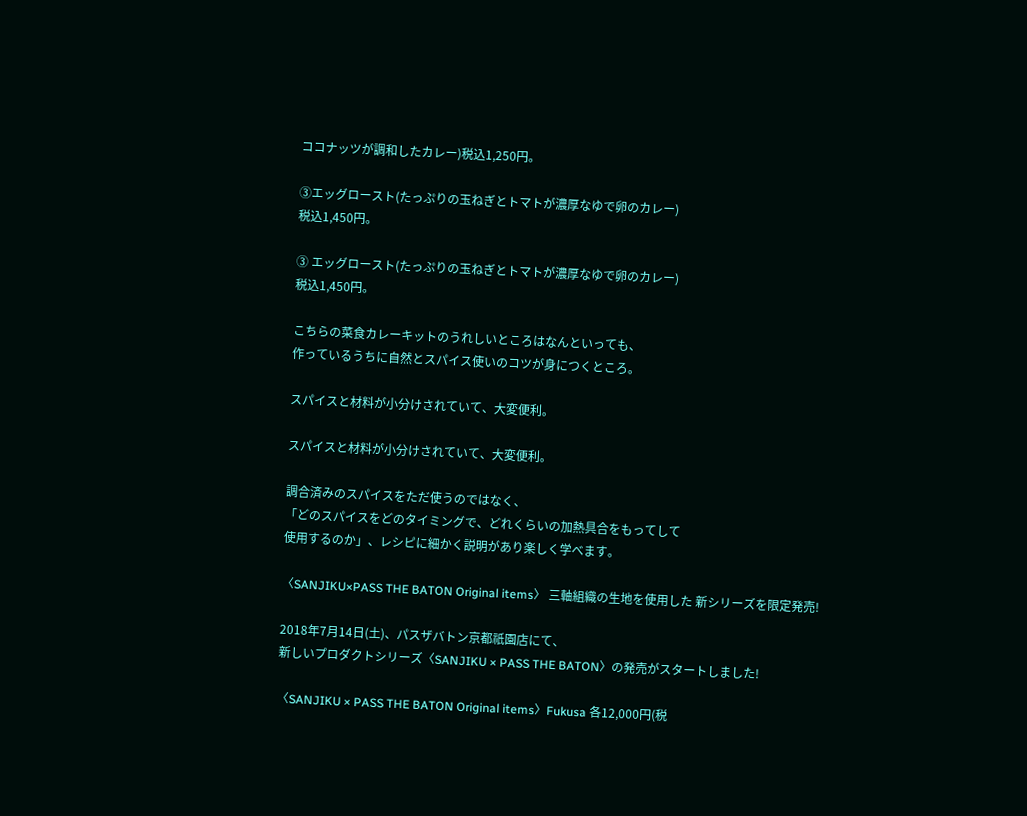ココナッツが調和したカレー)税込1,250円。

③エッグロースト(たっぷりの玉ねぎとトマトが濃厚なゆで卵のカレー)
税込1,450円。

③ エッグロースト(たっぷりの玉ねぎとトマトが濃厚なゆで卵のカレー)
税込1,450円。

こちらの菜食カレーキットのうれしいところはなんといっても、
作っているうちに自然とスパイス使いのコツが身につくところ。

スパイスと材料が小分けされていて、大変便利。

スパイスと材料が小分けされていて、大変便利。

調合済みのスパイスをただ使うのではなく、
「どのスパイスをどのタイミングで、どれくらいの加熱具合をもってして
使用するのか」、レシピに細かく説明があり楽しく学べます。

〈SANJIKU×PASS THE BATON Original items〉 三軸組織の生地を使用した 新シリーズを限定発売!

2018年7月14日(土)、パスザバトン京都祇園店にて、
新しいプロダクトシリーズ〈SANJIKU × PASS THE BATON〉の発売がスタートしました!

〈SANJIKU × PASS THE BATON Original items〉Fukusa 各12,000円(税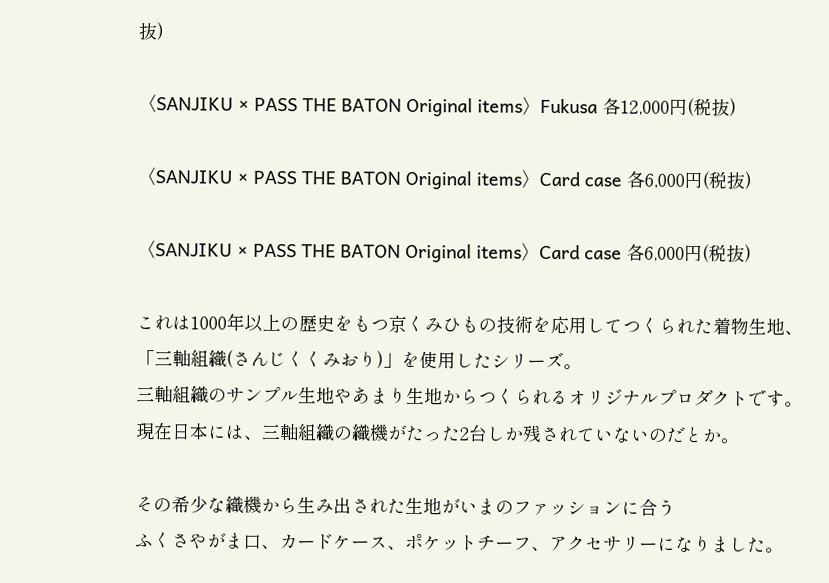抜)

〈SANJIKU × PASS THE BATON Original items〉Fukusa 各12,000円(税抜)

〈SANJIKU × PASS THE BATON Original items〉Card case 各6,000円(税抜)

〈SANJIKU × PASS THE BATON Original items〉Card case 各6,000円(税抜)

これは1000年以上の歴史をもつ京くみひもの技術を応用してつくられた着物生地、
「三軸組織(さんじくくみおり)」を使用したシリーズ。
三軸組織のサンプル生地やあまり生地からつくられるオリジナルプロダクトです。
現在日本には、三軸組織の織機がたった2台しか残されていないのだとか。

その希少な織機から生み出された生地がいまのファッションに合う
ふくさやがま口、カードケース、ポケットチーフ、アクセサリーになりました。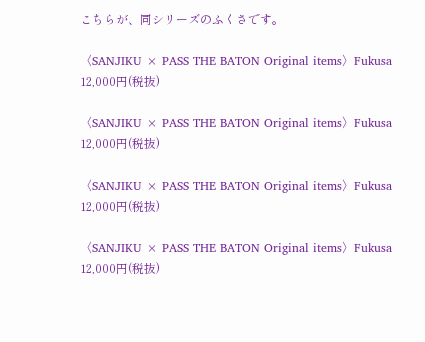こちらが、同シリーズのふくさです。

〈SANJIKU × PASS THE BATON Original items〉Fukusa 12,000円(税抜)

〈SANJIKU × PASS THE BATON Original items〉Fukusa 12,000円(税抜)

〈SANJIKU × PASS THE BATON Original items〉Fukusa 12,000円(税抜)

〈SANJIKU × PASS THE BATON Original items〉Fukusa 12,000円(税抜)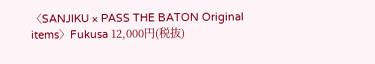〈SANJIKU × PASS THE BATON Original items〉Fukusa 12,000円(税抜)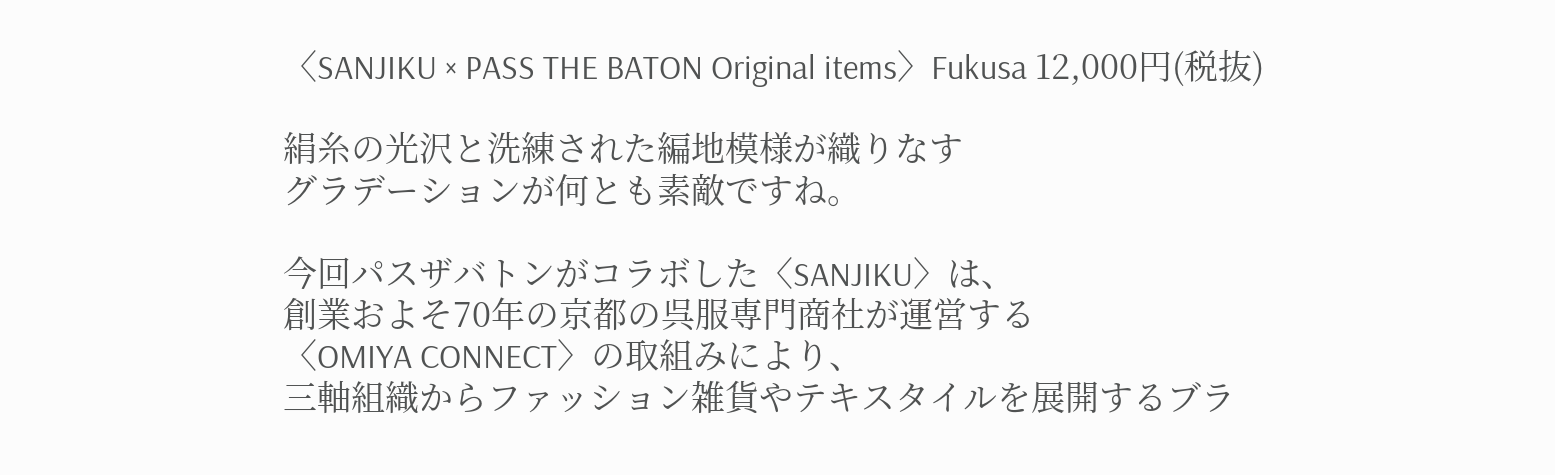〈SANJIKU × PASS THE BATON Original items〉Fukusa 12,000円(税抜)

絹糸の光沢と洗練された編地模様が織りなす
グラデーションが何とも素敵ですね。

今回パスザバトンがコラボした〈SANJIKU〉は、
創業およそ70年の京都の呉服専門商社が運営する
〈OMIYA CONNECT〉の取組みにより、
三軸組織からファッション雑貨やテキスタイルを展開するブラ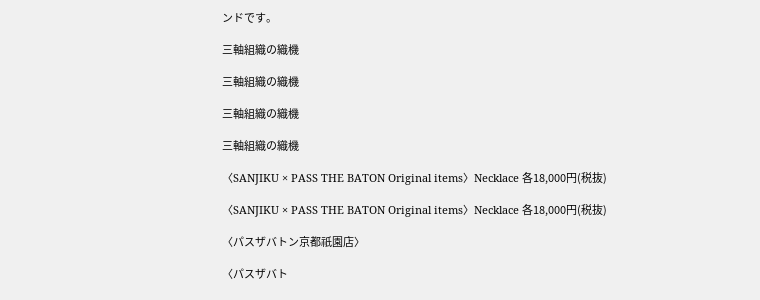ンドです。

三軸組織の織機

三軸組織の織機

三軸組織の織機

三軸組織の織機

〈SANJIKU × PASS THE BATON Original items〉Necklace 各18,000円(税抜)

〈SANJIKU × PASS THE BATON Original items〉Necklace 各18,000円(税抜)

〈パスザバトン京都祇園店〉

〈パスザバト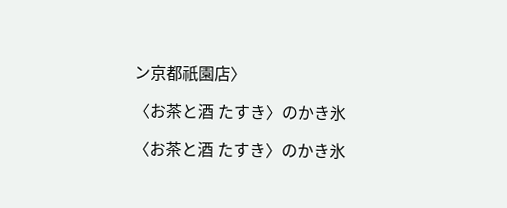ン京都祇園店〉

〈お茶と酒 たすき〉のかき氷

〈お茶と酒 たすき〉のかき氷